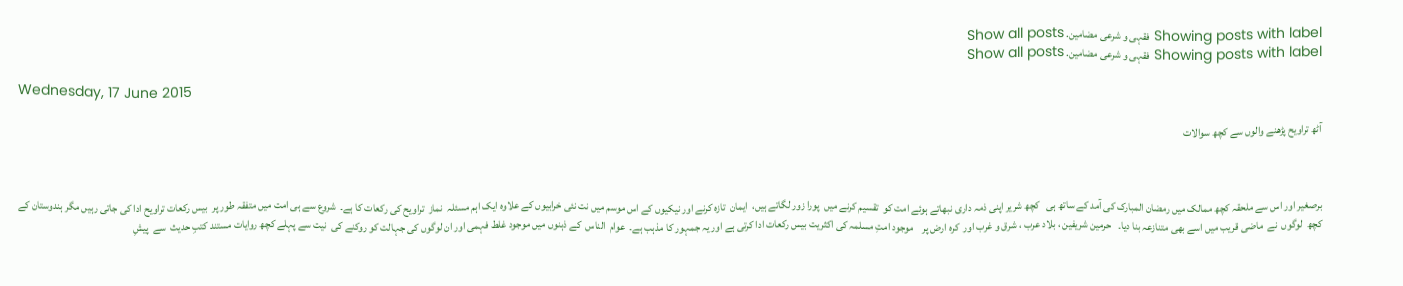Showing posts with label فقہی و شرعی مضامین. Show all posts
Showing posts with label فقہی و شرعی مضامین. Show all posts

Wednesday, 17 June 2015

آٹھ تراویح پڑھنے والوں سے کچھ سوالات



برصغیر اور اس سے ملحقہ کچھ ممالک میں رمضان المبارک کی آمد کے ساتھ ہی   کچھ شریر اپنی ذمہ داری نبھاتے ہوئے امت کو  تقسیم کرنے میں  پورا زور لگاتے ہیں،  ایمان  تازہ کرنے اور نیکیوں کے اس موسم میں نت نئی خرابیوں کے علاوہ ایک اہم مسئلہ  نماز  تراویح کی رکعات کا ہے۔  شروع سے ہی امت میں متفقہ طور پر  بیس رکعات تراویح ادا کی جاتی رہیں مگر ہندوستان کے کچھ  لوگوں  نے  ماضی قریب میں اسے بھی متنازعہ بنا دیا۔   حرمین شریفین ، بلاد عرب ، شرق و غرب اور  کرہ ارض پر    موجود امتِ مسلمہ کی اکثریت بیس رکعات ادا کرتی ہے اور یہ جمہور کا مذہب ہے۔  عوام  الناس  کے ذہنوں میں موجود غلط فہمی اور ان لوگوں کی جہالت کو روکنے کی  نیت سے پہلے کچھ روایات مستند کتبِ حدیث  سے  پیشِ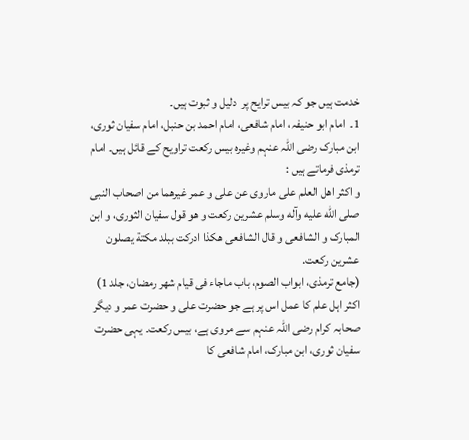خدمت ہیں جو کہ بیس ترایح پر  دلیل و ثبوت ہیں۔
1۔  امام ابو حنیفہ، امام شافعی، امام احمد بن حنبل، امام سفیان ثوری، ابن مبارک رضی اللہ عنہم وغیرہ بیس رکعت تراویح کے قائل ہیں۔ امام ترمذی فرماتے ہیں :
و اکثر اهل العلم علی ماروی عن علی و عمر غيرهما من اصحاب النبی صلی الله عليه وآله وسلم عشرين رکعت و هو قول سفيان الثوری، و ابن المبارک و الشافعی و قال الشافعی هکذا ادرکت ببلد مکتة يصلون عشرين رکعت.
(جامع ترمذی، ابواب الصوم، باب ماجاء فی قيام شهر رمضان، جلد 1)
اکثر اہل علم کا عمل اس پر ہے جو حضرت علی و حضرت عمر و دیگر صحابہ کرام رضی اللہ عنہم سے مروی ہے، بیس رکعت۔ یہی حضرت سفیان ثوری، ابن مبارک، امام شافعی کا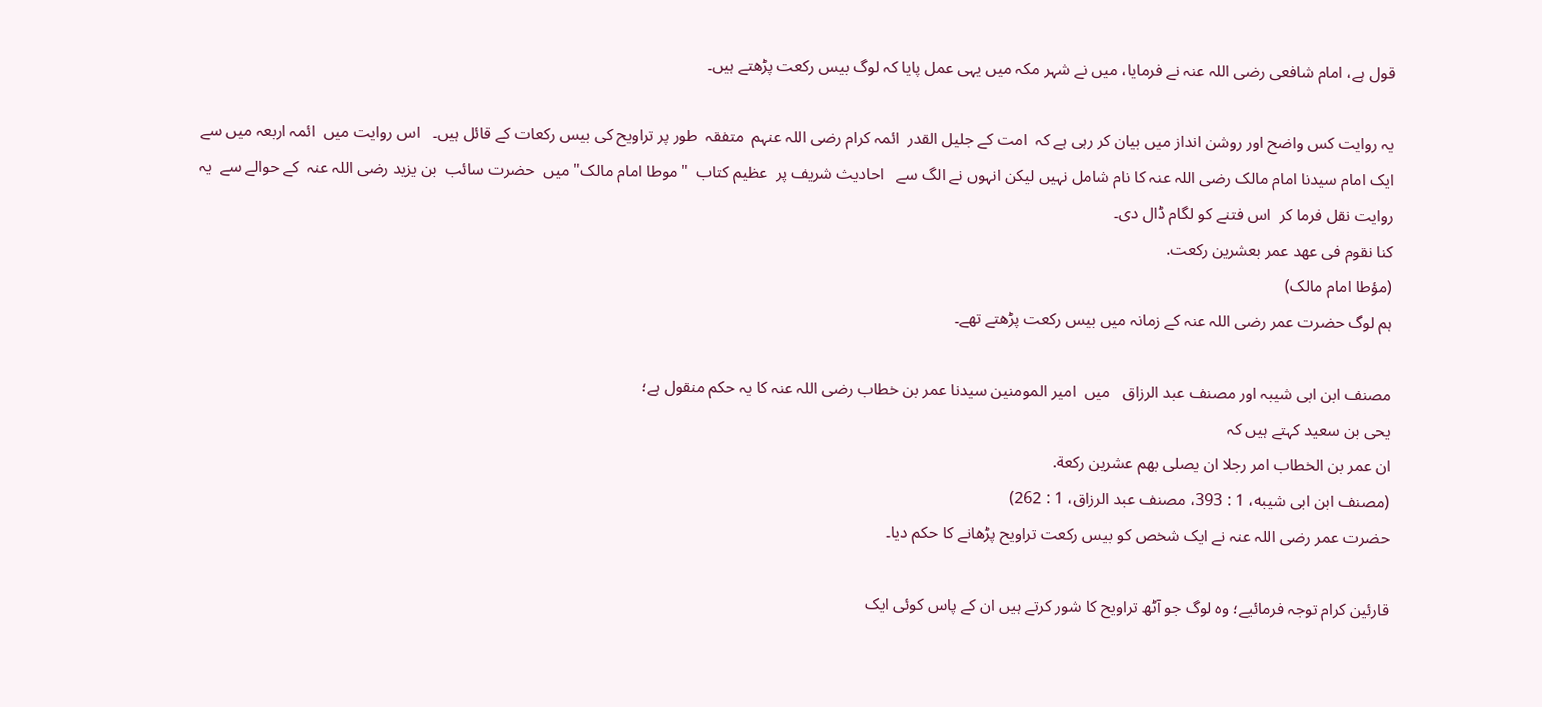قول ہے، امام شافعی رضی اللہ عنہ نے فرمایا، میں نے شہر مکہ میں یہی عمل پایا کہ لوگ بیس رکعت پڑھتے ہیں۔

یہ روایت کس واضح اور روشن انداز میں بیان کر رہی ہے کہ  امت کے جلیل القدر  ائمہ کرام رضی اللہ عنہم  متفقہ  طور پر تراویح کی بیس رکعات کے قائل ہیں۔   اس روایت میں  ائمہ اربعہ میں سے ایک امام سیدنا امام مالک رضی اللہ عنہ کا نام شامل نہیں لیکن انہوں نے الگ سے   احادیث شریف پر  عظیم کتاب  "موطا امام مالک" میں  حضرت سائب  بن یزید رضی اللہ عنہ  کے حوالے سے  یہ روایت نقل فرما کر  اس فتنے کو لگام ڈال دی۔
کنا نقوم فی عهد عمر بعشرين رکعت.
(مؤطا امام مالک)
ہم لوگ حضرت عمر رضی اللہ عنہ کے زمانہ میں بیس رکعت پڑھتے تھے۔

مصنف ابن ابی شیبہ اور مصنف عبد الرزاق   میں  امیر المومنین سیدنا عمر بن خطاب رضی اللہ عنہ کا یہ حکم منقول ہے؛
یحی بن سعید کہتے ہیں کہ
ان عمر بن الخطاب امر رجلا ان يصلی بهم عشرين رکعة.
(مصنف ابن ابی شيبه، 1 : 393، مصنف عبد الرزاق، 1 : 262)
حضرت عمر رضی اللہ عنہ نے ایک شخص کو بیس رکعت تراویح پڑھانے کا حکم دیا۔

قارئین کرام توجہ فرمائیے؛ وہ لوگ جو آٹھ تراویح کا شور کرتے ہیں ان کے پاس کوئی ایک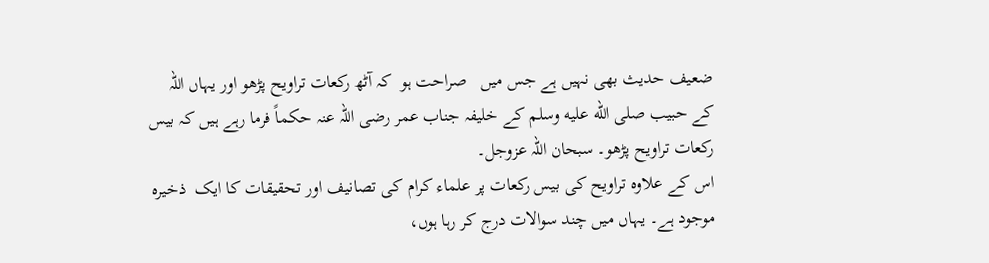ضعیف حدیث بھی نہیں ہے جس میں   صراحت ہو  کہ آٹھ رکعات تراویح پڑھو اور یہاں اللہ کے حبیب صلى الله عليه وسلم کے خلیفہ جناب عمر رضی اللہ عنہ حکماً فرما رہے ہیں کہ بیس رکعات تراویح پڑھو۔ سبحان اللہ عزوجل۔
اس کے علاوہ تراویح کی بیس رکعات پر علماء کرام کی تصانیف اور تحقیقات کا ایک  ذخیرہ موجود ہے۔ یہاں میں چند سوالات درج کر رہا ہوں،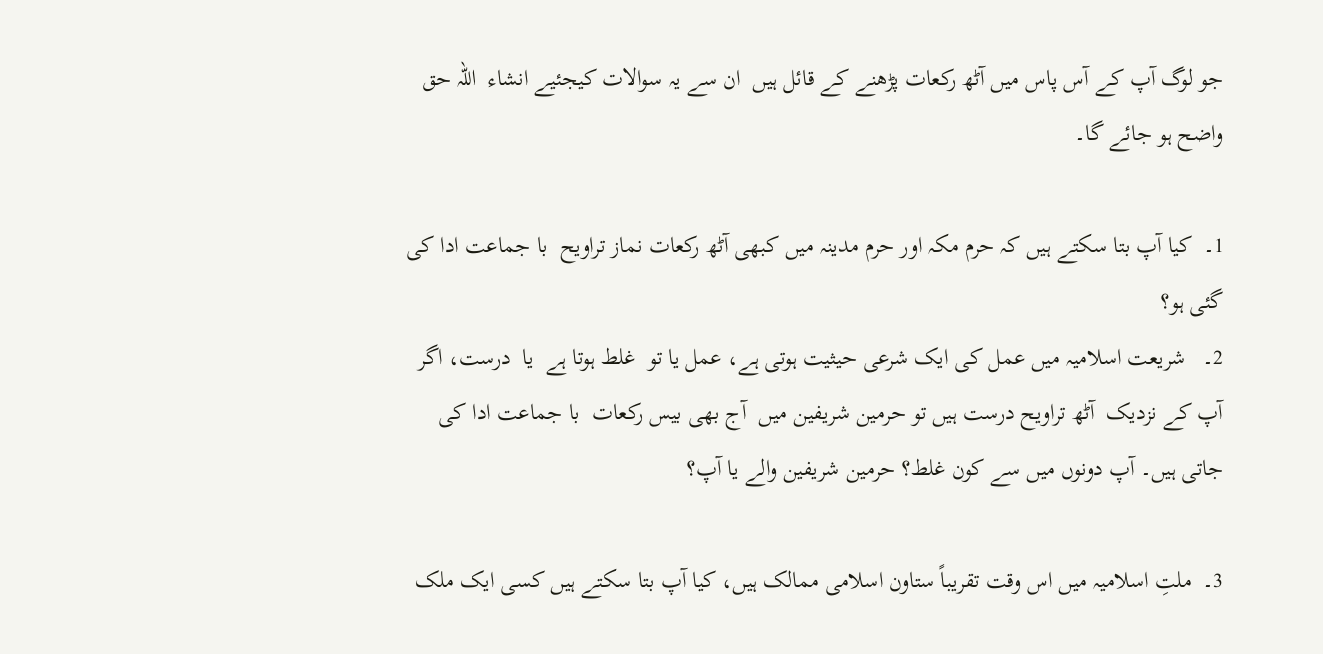جو لوگ آپ کے آس پاس میں آٹھ رکعات پڑھنے کے قائل ہیں  ان سے یہ سوالات کیجئیے انشاء  اللہ حق  واضح ہو جائے گا۔

1۔  کیا آپ بتا سکتے ہیں کہ حرم مکہ اور حرم مدینہ میں کبھی آٹھ رکعات نماز تراویح  با جماعت ادا کی گئی ہو؟
2۔   شریعت اسلامیہ میں عمل کی ایک شرعی حیثیت ہوتی ہے، عمل یا تو  غلط ہوتا ہے  یا  درست، اگر آپ کے نزدیک  آٹھ تراویح درست ہیں تو حرمین شریفین میں  آج بھی بیس رکعات  با جماعت ادا کی جاتی ہیں۔ آپ دونوں میں سے کون غلط؟ حرمین شریفین والے یا آپ؟

3۔  ملتِ اسلامیہ میں اس وقت تقریباً ستاون اسلامی ممالک ہیں، کیا آپ بتا سکتے ہیں کسی ایک ملک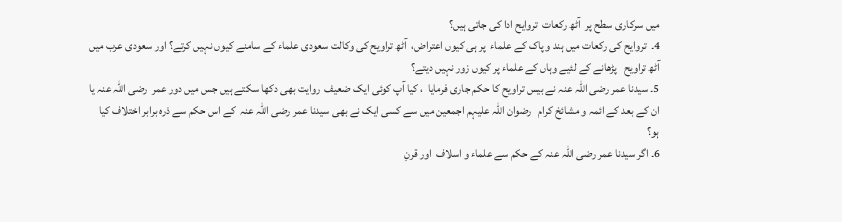میں سرکاری سطح پر  آٹھ رکعات  تروایح ادا کی جاتی ہیں؟
4۔  تروایح کی رکعات میں ہند و پاک کے علماء  پر ہی کیوں اعتراض،  آٹھ تراویح کی وکالت سعودی علماء کے سامنے کیوں نہیں کرتے؟ اور سعودی عرب میں آٹھ تراویح   پڑھانے کے لئیے وہاں کے علماء پر کیوں زور نہیں دیتے؟
5۔ سیدنا عمر رضی اللہ عنہ نے بیس تراویح کا حکم جاری فرمایا  ، کیا آپ کوئی ایک ضعیف  روایت بھی دکھا سکتے ہیں جس میں دور عمر  رضی اللہ عنہ یا ان کے بعد کے ائمہ و مشائخ کرام   رضوان اللہ علیہم اجمعین میں سے کسی ایک نے بھی سیدنا عمر رضی اللہ عنہ  کے اس حکم سے ذرہ برابر اختلاف کیا ہو؟
6۔ اگر سیدنا عمر رضی اللہ عنہ کے حکم سے علماء و اسلاف  اور قرنِ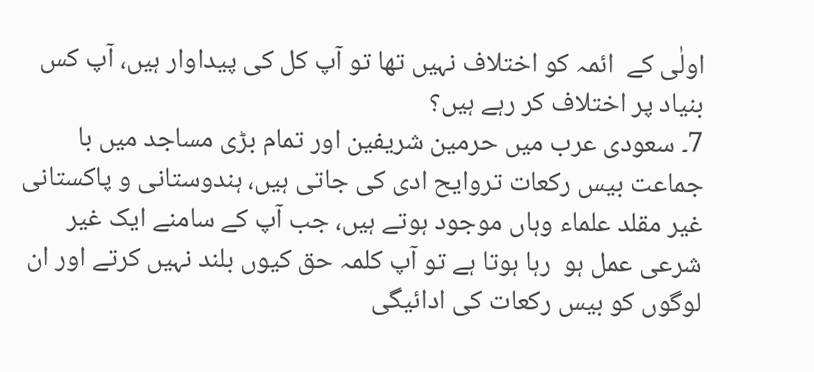اولٰی کے  ائمہ کو اختلاف نہیں تھا تو آپ کل کی پیداوار ہیں، آپ کس بنیاد پر اختلاف کر رہے ہیں؟
7۔ سعودی عرب میں حرمین شریفین اور تمام بڑی مساجد میں با جماعت بیس رکعات تروایح ادی کی جاتی ہیں، ہندوستانی و پاکستانی   غیر مقلد علماء وہاں موجود ہوتے ہیں، جب آپ کے سامنے ایک غیر شرعی عمل ہو  رہا ہوتا ہے تو آپ کلمہ حق کیوں بلند نہیں کرتے اور ان لوگوں کو بیس رکعات کی ادائیگی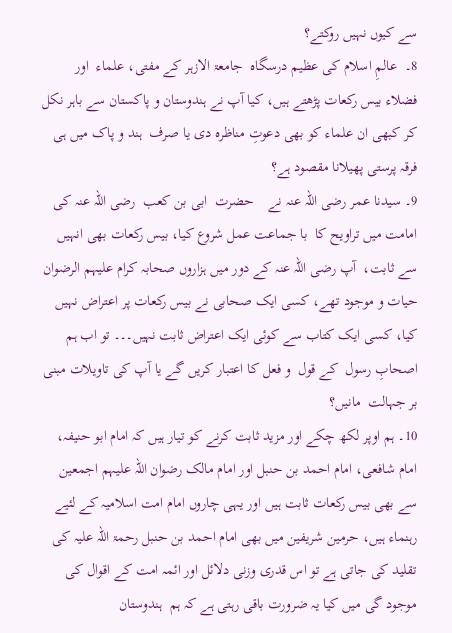سے کیوں نہیں روکتے؟
8۔  عالمِ اسلام کی عظیم درسگاہ  جامعۃ الازہر کے مفتی، علماء  اور فضلاء بیس رکعات پڑھتے ہیں، کیا آپ نے ہندوستان و پاکستان سے باہر نکل کر کبھی ان علماء کو بھی دعوتِ مناظرہ دی یا صرف  ہند و پاک میں ہی فرقہ پرستی پھیلانا مقصود ہے؟
9۔ سیدنا عمر رضی اللہ عنہ نے    حضرت  ابی بن کعب  رضی اللہ عنہ کی امامت میں تراویح کا  با جماعت عمل شروع کیا، بیس رکعات بھی انہیں سے ثابت،  آپ رضی اللہ عنہ کے دور میں ہزاروں صحابہ کرام علیہم الرضوان حیات و موجود تھے، کسی ایک صحابی نے بیس رکعات پر اعتراض نہیں کیا، کسی ایک کتاب سے کوئی ایک اعتراض ثابت نہیں۔۔۔ تو اب ہم اصحابِ رسول  کے قول  و فعل کا اعتبار کریں گے یا آپ کی تاویلات مبنی بر جہالت  مانیں؟
10۔ ہم اوپر لکھ چکے اور مزید ثابت کرنے کو تیار ہیں کہ امام ابو حنیفہ، امام شافعی، امام احمد بن حنبل اور امام مالک رضوان اللہ علیہم اجمعین  سے بھی بیس رکعات ثابت ہیں اور یہی چاروں امام امت اسلامیہ کے لئیے   رہنماء ہیں، حرمین شریفین میں بھی امام احمد بن حنبل رحمۃ اللہ علیہ کی تقلید کی جاتی ہے تو اس قدری وزنی دلائل اور ائمہ امت کے اقوال کی موجود گی میں کیا یہ ضرورت باقی رہتی ہے کہ ہم  ہندوستان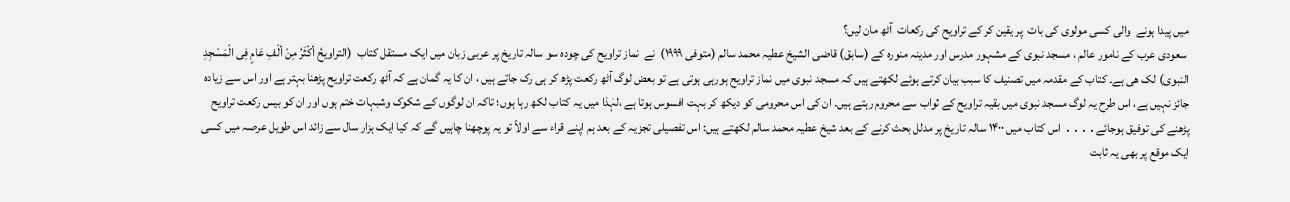میں پیدا ہونے  والی کسی مولوی کی بات  پر یقین کر کے تراویح کی رکعات  آٹھ مان لیں؟
 سعودی عرب کے نامور عالم ، مسجد نبوی کے مشہور مدرس اور مدینہ منورہ کے (سابق) قاضی الشیخ عطیہ محمد سالم (متوفی ۱۹۹۹)  نے  نماز تراویح کی چودہ سو سالہ تاریخ پر عربی زبان میں ایک مستقل کتاب  (التراویحُ أکْثَرُ مِنْ ألْفِ عَامٍ فِی الْمَسْجِدِ النبوی) لک ھی ہے۔ کتاب کے مقدمہ میں تصنیف کا سبب بیان کرتے ہوئے لکھتے ہیں کہ مسجد نبوی میں نماز تراویح ہورہی ہوتی ہے تو بعض لوگ آٹھ رکعت پڑھ کر ہی رک جاتے ہیں ، ان کا یہ گمان ہے کہ آٹھ رکعت تراویح پڑھنا بہتر ہے اور اس سے زیادہ جائز نہیں ہے، اس طرح یہ لوگ مسجد نبوی میں بقیہ تراویح کے ثواب سے محروم رہتے ہیں۔ ان کی اس محرومی کو دیکھ کر بہت افسوس ہوتا ہے ،لہٰذا میں یہ کتاب لکھ رہا ہوں؛ تاکہ ان لوگوں کے شکوک وشبہات ختم ہوں اور ان کو بیس رکعت تراویح پڑھنے کی توفیق ہوجائے․․․․ اس کتاب میں ۱۴۰۰ سالہ تاریخ پر مدلل بحث کرنے کے بعد شیخ عطیہ محمد سالم لکھتے ہیں: اس تفصیلی تجزیہ کے بعد ہم اپنے قراء سے اولاً تو یہ پوچھنا چاہیں گے کہ کیا ایک ہزار سال سے زائد اس طویل عرصہ میں کسی ایک موقع پر بھی یہ ثابت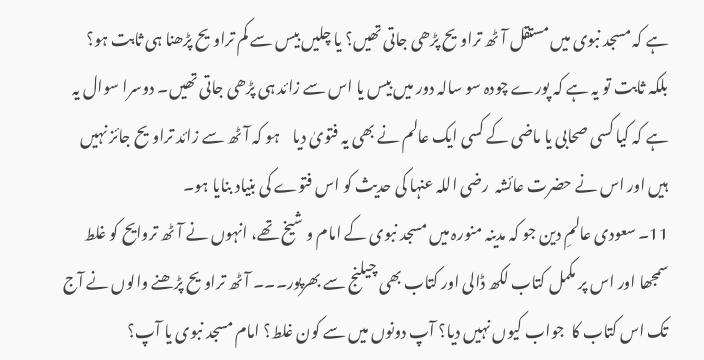ہے کہ مسجد نبوی میں مستقل آٹھ تراویح پڑھی جاتی تھیں؟ یا چلیں بیس سے کم تراویح پڑھنا ہی ثابت ہو؟ بلکہ ثابت تو یہ ہے کہ پورے چودہ سو سالہ دور میں بیس یا اس سے زائد ہی پڑھی جاتی تھیں۔ دوسرا سوال یہ ہے کہ کیا کسی صحابی یا ماضی کے کسی ایک عالم نے بھی یہ فتویٰ دیا    ہو کہ آٹھ سے زائد تراویح جائز نہیں ہیں اور اس نے حضرت عائشہ  رضی اللہ عنہا کی حدیث کو اس فتوے کی بنیاد بنایا ہو۔
11۔ سعودی عالمِ دین جو کہ مدینہ منورہ میں مسجد نبوی کے امام و شیخ تھے، انہوں نے آٹھ تروایح کو غلط سمجھا اور اس پر مکمل کتاب لکھ ڈالی اور کتاب بھی چیلنج سے بھرپور۔۔۔ آٹھ تراویح پڑھنے والوں نے آج تک اس کتاب کا  جواب کیوں نہیں دیا؟ آپ دونوں میں سے کون غلط؟ امام مسجد نبوی یا آپ؟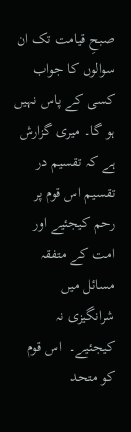صبحِ قیامت تک ان سوالوں کا جواب کسی کے پاس نہیں ہو گا۔ میری گزارش ہے کہ تقسیم در تقسیم اس قوم پر رحم کیجئیے اور امت کے متفقہ مسائل میں شرانگیزی نہ کیجئیے۔  اس قوم کو متحد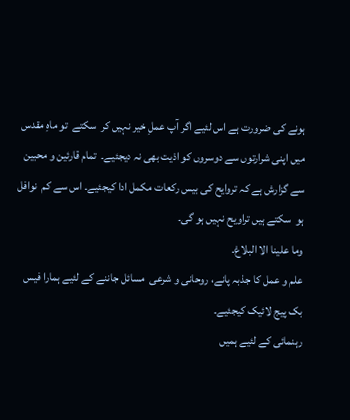ہونے کی ضرورت ہے اس لئیے اگر آپ عملِ خیر نہیں کر  سکتے  تو ماہِ مقدس میں اپنی شرارتوں سے دوسروں کو اذیت بھی نہ دیجئیے۔  تمام قارئین و محبین سے گزارش ہے کہ تروایح کی بیس رکعات مکمل ادا کیجئیے۔ اس سے کم  نوافل  ہو  سکتے ہیں تراویح نہیں ہو گی۔
وما علینا الا البلاغ۔
علم و عمل کا جذبہ پانے، روحانی و شرعی  مسائل جاننے کے لئیے ہمارا فیس بک پیج لائیک کیجئیے۔
رہنمائی کے لئیے ہمیں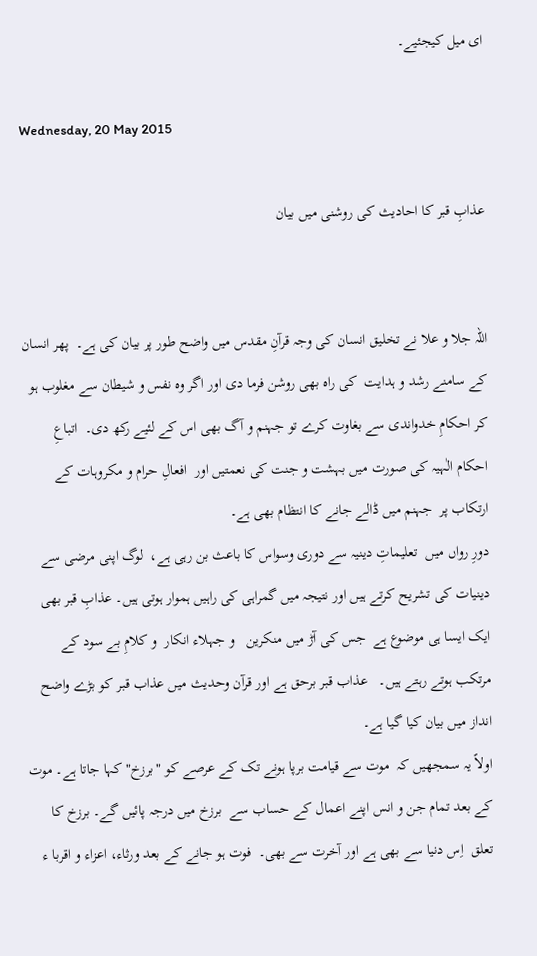ای میل کیجئیے۔

Wednesday, 20 May 2015

عذابِ قبر کا احادیث کی روشنی میں بیان


اللہ جلا و علا نے تخلیق انسان کی وجہ قرآنِ مقدس میں واضح طور پر بیان کی ہے۔  پھر انسان کے سامنے رشد و ہدایت  کی راہ بھی روشن فرما دی اور اگر وہ نفس و شیطان سے مغلوب ہو کر احکامِ خدواندی سے بغاوت کرے تو جہنم و آگ بھی اس کے لئیے رکھ دی۔  اتباعِ احکام الٰہیہ کی صورت میں بہشت و جنت کی نعمتیں اور  افعالِ حرام و مکروہات کے ارتکاب پر  جہنم میں ڈالے جانے کا انتظام بھی ہے۔
دورِ رواں میں  تعلیماتِ دینیہ سے دوری وسواس کا باعث بن رہی ہے،  لوگ اپنی مرضی سے دینیات کی تشریح کرتے ہیں اور نتیجہ میں گمراہی کی راہیں ہموار ہوتی ہیں۔ عذابِ قبر بھی ایک ایسا ہی موضوع ہے  جس کی آڑ میں منکرین   و جہلاء انکار  و کلامِ بے سود کے مرتکب ہوتے رہتے ہیں۔   عذاب قبر برحق ہے اور قرآن وحدیث میں عذاب قبر کو بڑے واضح انداز میں بیان کیا گیا ہے۔
اولاً یہ سمجھیں کہ  موت سے قیامت برپا ہونے تک کے عرصے کو "برزخ" کہا جاتا ہے۔ موت کے بعد تمام جن و انس اپنے اعمال کے حساب سے  برزخ میں درجہ پائیں گے۔ برزخ کا تعلق  اِس دنیا سے بھی ہے اور آخرت سے بھی۔  فوت ہو جانے کے بعد ورثاء، اعزاء و اقربا ء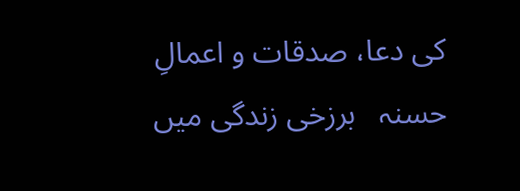کی دعا، صدقات و اعمالِ حسنہ   برزخی زندگی میں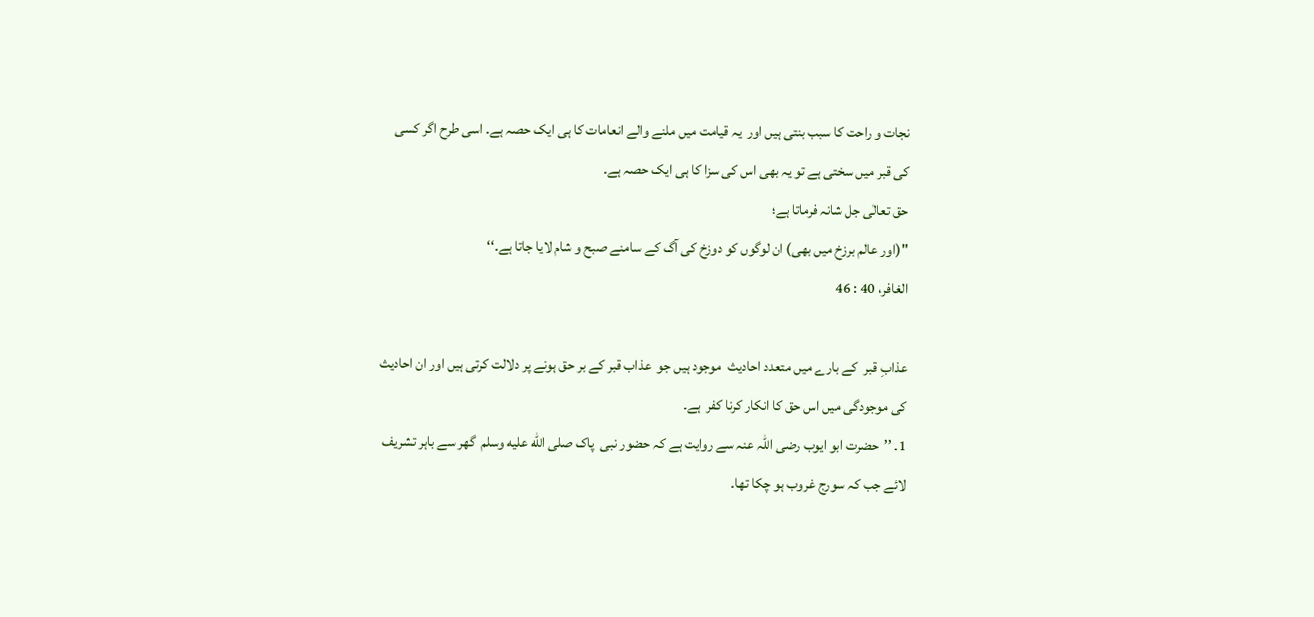نجات و راحت کا سبب بنتی ہیں اور  یہ قیامت میں ملنے والے انعامات کا ہی ایک حصہ ہے۔ اسی طرح اگر کسی کی قبر میں سختی ہے تو یہ بھی اس کی سزا کا ہی ایک حصہ ہے۔
حق تعالٰی جل شانہ فرماتا ہے؛
"(اور عالم برزخ میں بھی) ان لوگوں کو دوزخ کی آگ کے سامنے صبح و شام لایا جاتا ہے۔‘‘
الغافر، 40 : 46

عذابِ قبر  کے بارے میں متعدد احادیث  موجود ہیں جو  عذاب قبر کے بر حق ہونے پر دلالت کرتی ہیں اور ان احادیث کی موجودگی میں اس حق کا انکار کرنا کفر  ہے۔
1۔ ’’حضرت ابو ایوب رضی اللہ عنہ سے روایت ہے کہ حضور نبی  پاک صلى الله عليه وسلم  گھر سے باہر تشریف لائے جب کہ سورج غروب ہو چکا تھا۔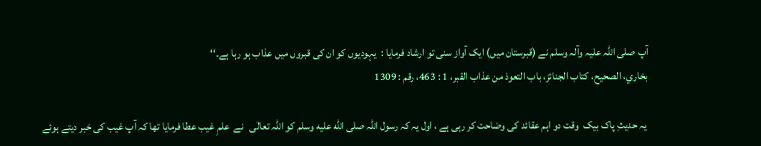آپ صلی اللہ علیہ وآلہ وسلم نے (قبرستان میں) ایک آواز سنی تو ارشاد فرمایا :  یہودیوں کو ان کی قبروں میں عذاب ہو رہا ہے۔‘‘
بخاري، الصحيح، کتاب الجنائز، باب التعوذ من عذاب القبر، 1 : 463، رقم : 1309

 یہ حدیثِ پاک بیک  وقت دو اہم عقائد کی وضاحت کر رہی ہے ، اول یہ کہ رسول اللہ صلى الله عليه وسلم کو اللہ تعالٰی   نے  علمِ غیب عطا فرمایا تھا کہ آپ غیب کی خبر دیتے ہوئے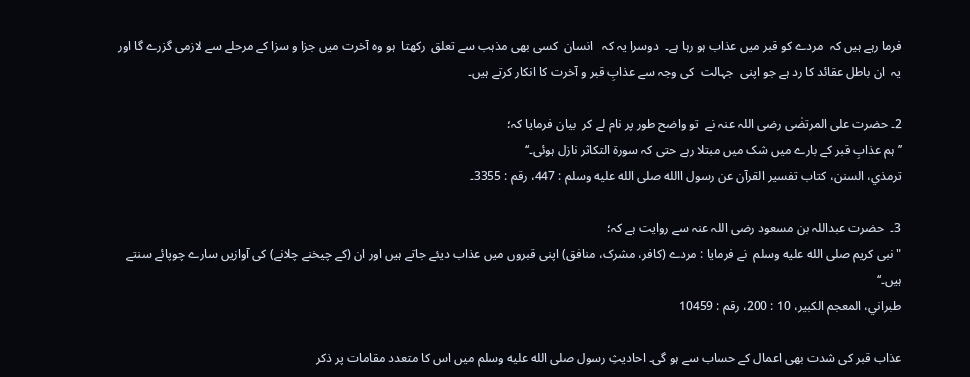فرما رہے ہیں کہ  مردے کو قبر میں عذاب ہو رہا ہے۔  دوسرا یہ کہ   انسان  کسی بھی مذہب سے تعلق  رکھتا  ہو وہ آخرت میں جزا و سزا کے مرحلے سے لازمی گزرے گا اور یہ  ان باطل عقائد کا رد ہے جو اپنی  جہالت  کی وجہ سے عذابِ قبر و آخرت کا انکار کرتے ہیں۔

2۔ حضرت علی المرتضٰی رضی اللہ عنہ نے  تو واضح طور پر نام لے کر  بیان فرمایا کہ؛
’’ہم عذابِ قبر کے بارے میں شک میں مبتلا رہے حتی کہ سورۃ التکاثر نازل ہوئی۔‘‘
ترمذي، السنن، کتاب تفسير القرآن عن رسول االله صلى الله عليه وسلم : 447، رقم : 3355۔

3۔  حضرت عبداللہ بن مسعود رضی اللہ عنہ سے روایت ہے کہ؛
"نبی کریم صلى الله عليه وسلم  نے فرمایا : مردے (کافر، مشرک، منافق) اپنی قبروں میں عذاب دیئے جاتے ہیں اور ان (کے چیخنے چلانے) کی آوازیں سارے چوپائے سنتے ہیں۔‘‘
طبراني، المعجم الکبير، 10 : 200، رقم : 10459

عذاب قبر کی شدت بھی اعمال کے حساب سے ہو گی۔ احادیثِ رسول صلى الله عليه وسلم میں اس کا متعدد مقامات پر ذکر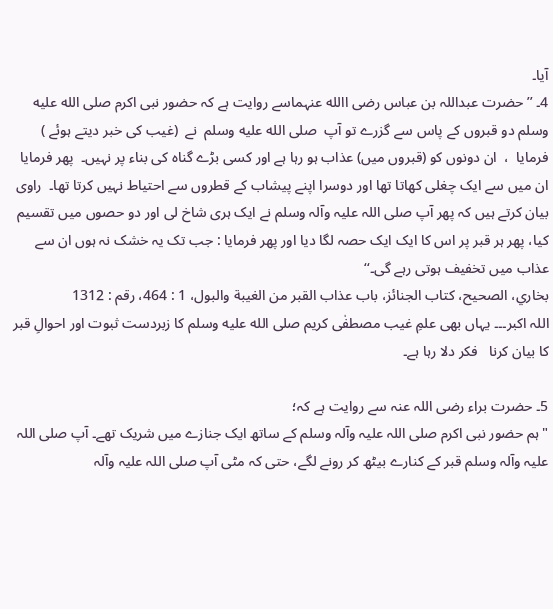آیا۔
4۔ ’’حضرت عبداللہ بن عباس رضی االله عنہماسے روایت ہے کہ حضور نبی اکرم صلى الله عليه وسلم دو قبروں کے پاس سے گزرے تو آپ  صلى الله عليه وسلم  نے  (غیب کی خبر دیتے ہوئے ) فرمایا  ،  ان دونوں کو (قبروں میں) عذاب ہو رہا ہے اور کسی بڑے گناہ کی بناء پر نہیں۔  پھر فرمایا ان میں سے ایک چغلی کھاتا تھا اور دوسرا اپنے پیشاب کے قطروں سے احتیاط نہیں کرتا تھا۔  راوی بیان کرتے ہیں کہ پھر آپ صلی اللہ علیہ وآلہ وسلم نے ایک ہری شاخ لی اور دو حصوں میں تقسیم کیا، پھر ہر قبر پر اس کا ایک ایک حصہ لگا دیا اور پھر فرمایا : جب تک یہ خشک نہ ہوں ان سے عذاب میں تخفیف ہوتی رہے گی۔‘‘
بخاري، الصحيح، کتاب الجنائز، باب عذاب القبر من الغيبة والبول، 1 : 464، رقم : 1312
اللہ اکبر۔۔۔ یہاں بھی علمِ غیب مصطفٰی کریم صلى الله عليه وسلم کا زبردست ثبوت اور احوالِ قبر کا بیان کرنا   فکر دلا رہا ہے۔

5۔ حضرت براء رضی اللہ عنہ سے روایت ہے کہ؛
"ہم حضور نبی اکرم صلی اللہ علیہ وآلہ وسلم کے ساتھ ایک جنازے میں شریک تھے۔ آپ صلی اللہ علیہ وآلہ وسلم قبر کے کنارے بیٹھ کر رونے لگے، حتی کہ مٹی آپ صلی اللہ علیہ وآلہ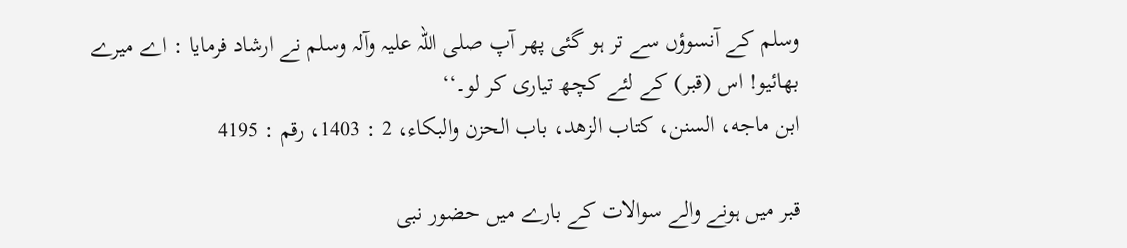وسلم کے آنسوؤں سے تر ہو گئی پھر آپ صلی اللہ علیہ وآلہ وسلم نے ارشاد فرمایا : اے میرے بھائیو! اس (قبر) کے لئے کچھ تیاری کر لو۔‘‘
ابن ماجه، السنن، کتاب الزهد، باب الحزن والبکاء، 2 : 1403، رقم : 4195

قبر میں ہونے والے سوالات کے بارے میں حضور نبی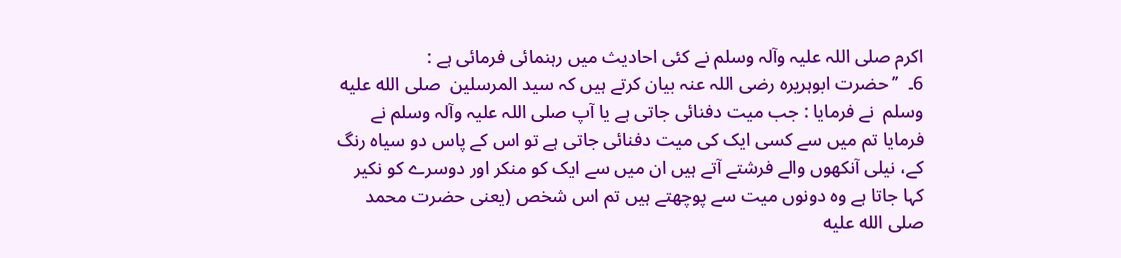اکرم صلی اللہ علیہ وآلہ وسلم نے کئی احادیث میں رہنمائی فرمائی ہے :
6۔  ’’حضرت ابوہریرہ رضی اللہ عنہ بیان کرتے ہیں کہ سید المرسلین  صلى الله عليه وسلم  نے فرمایا : جب میت دفنائی جاتی ہے یا آپ صلی اللہ علیہ وآلہ وسلم نے فرمایا تم میں سے کسی ایک کی میت دفنائی جاتی ہے تو اس کے پاس دو سیاہ رنگ کے، نیلی آنکھوں والے فرشتے آتے ہیں ان میں سے ایک کو منکر اور دوسرے کو نکیر کہا جاتا ہے وہ دونوں میت سے پوچھتے ہیں تم اس شخص (یعنی حضرت محمد صلى الله عليه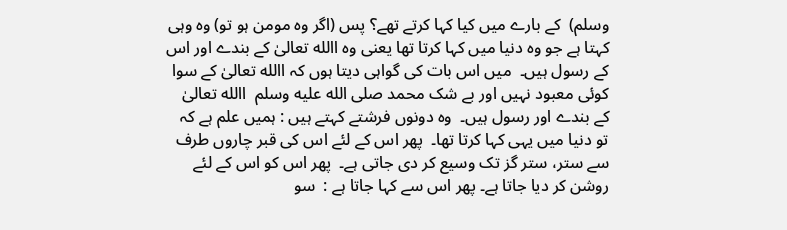وسلم)  کے بارے میں کیا کہا کرتے تھے؟ پس (اگر وہ مومن ہو تو) وہ وہی کہتا ہے جو وہ دنیا میں کہا کرتا تھا یعنی وہ االله تعالیٰ کے بندے اور اس کے رسول ہیں۔  میں اس بات کی گواہی دیتا ہوں کہ االله تعالیٰ کے سوا کوئی معبود نہیں اور بے شک محمد صلى الله عليه وسلم  االله تعالیٰ کے بندے اور رسول ہیں۔  وہ دونوں فرشتے کہتے ہیں : ہمیں علم ہے کہ تو دنیا میں یہی کہا کرتا تھا۔  پھر اس کے لئے اس کی قبر چاروں طرف سے ستر، ستر گز تک وسیع کر دی جاتی ہے۔  پھر اس کو اس کے لئے روشن کر دیا جاتا ہے۔ پھر اس سے کہا جاتا ہے :  سو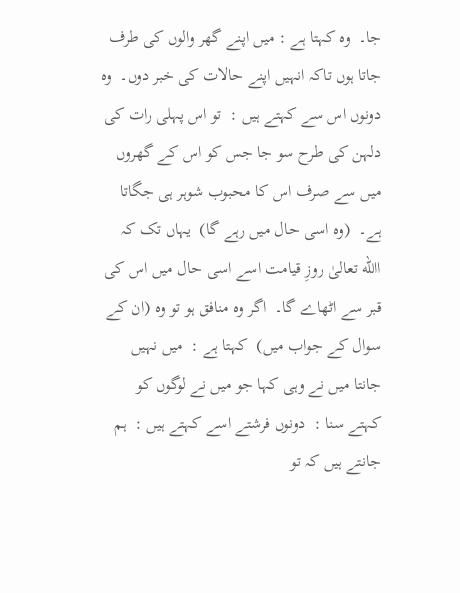جا۔  وہ کہتا ہے : میں اپنے گھر والوں کی طرف جاتا ہوں تاکہ انہیں اپنے حالات کی خبر دوں۔  وہ دونوں اس سے کہتے ہیں :  تو اس پہلی رات کی دلہن کی طرح سو جا جس کو اس کے گھروں میں سے صرف اس کا محبوب شوہر ہی جگاتا ہے۔  (وہ اسی حال میں رہے گا)  یہاں تک کہ االله تعالیٰ روزِ قیامت اسے اسی حال میں اس کی قبر سے اٹھاے گا۔  اگر وہ منافق ہو تو وہ (ان کے سوال کے جواب میں)  کہتا ہے :  میں نہیں جانتا میں نے وہی کہا جو میں نے لوگوں کو کہتے سنا :  دونوں فرشتے اسے کہتے ہیں :  ہم جانتے ہیں کہ تو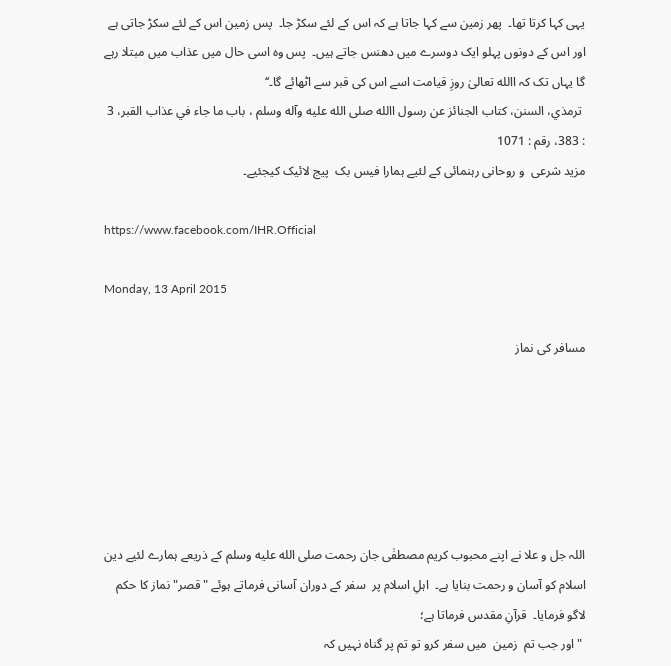یہی کہا کرتا تھا۔  پھر زمین سے کہا جاتا ہے کہ اس کے لئے سکڑ جا۔  پس زمین اس کے لئے سکڑ جاتی ہے اور اس کے دونوں پہلو ایک دوسرے میں دھنس جاتے ہیں۔  پس وہ اسی حال میں عذاب میں مبتلا رہے گا یہاں تک کہ االله تعالیٰ روزِ قیامت اسے اس کی قبر سے اٹھائے گا۔‘‘
 ترمذي، السنن، کتاب الجنائز عن رسول االله صلی الله عليه وآله وسلم ، باب ما جاء في عذاب القبر، 3 : 383، رقم : 1071
مزید شرعی  و روحانی رہنمائی کے لئیے ہمارا فیس بک  پیج لائیک کیجئیے۔

https://www.facebook.com/IHR.Official

Monday, 13 April 2015

مسافر کی نماز






اللہ جل و علا نے اپنے محبوب کریم مصطفٰی جان رحمت صلى الله عليه وسلم کے ذریعے ہمارے لئیے دین اسلام کو آسان و رحمت بنایا ہے۔  اہلِ اسلام پر  سفر کے دوران آسانی فرماتے ہوئے "قصر" نماز کا حکم لاگو فرمایا۔  قرآنِ مقدس فرماتا ہے؛
 "اور جب تم  زمین  میں سفر کرو تو تم پر گناہ نہیں کہ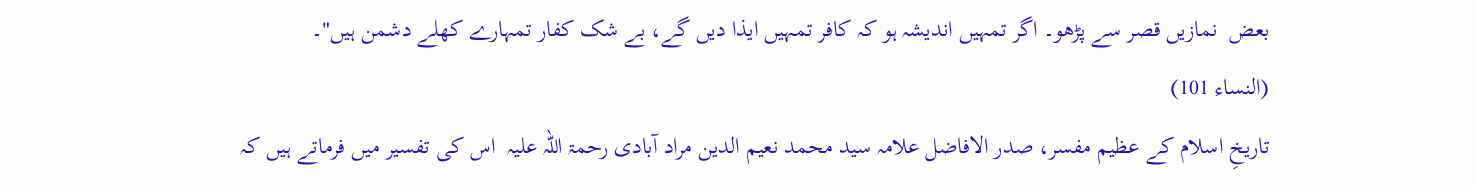بعض  نمازیں قصر سے پڑھو۔ اگر تمہیں اندیشہ ہو کہ کافر تمہیں ایذا دیں گے، بے شک کفار تمہارے کھلے دشمن ہیں"۔
(النساء 101)
تاریخِ اسلام کے عظیم مفسر، صدر الافاضل علامہ سید محمد نعیم الدین مراد آبادی رحمۃ اللہ علیہ  اس کی تفسیر میں فرماتے ہیں کہ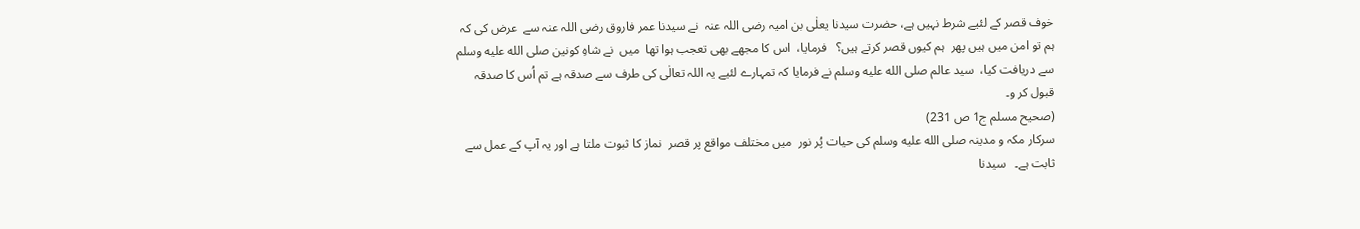خوف قصر کے لئیے شرط نہیں ہے، حضرت سیدنا یعلٰی بن امیہ رضی اللہ عنہ  نے سیدنا عمر فاروق رضی اللہ عنہ سے  عرض کی کہ ہم تو امن میں ہیں پھر  ہم کیوں قصر کرتے ہیں؟   فرمایا،  اس کا مجھے بھی تعجب ہوا تھا  میں  نے شاہِ کونین صلى الله عليه وسلم  سے دریافت کیا،  سید عالم صلى الله عليه وسلم نے فرمایا کہ تمہارے لئیے یہ اللہ تعالٰی کی طرف سے صدقہ ہے تم اُس کا صدقہ قبول کر و۔
(صحیح مسلم ج1 ص 231)
سرکار مکہ و مدینہ صلى الله عليه وسلم کی حیات پُر نور  میں مختلف مواقع پر قصر  نماز کا ثبوت ملتا ہے اور یہ آپ کے عمل سے ثابت ہے۔   سیدنا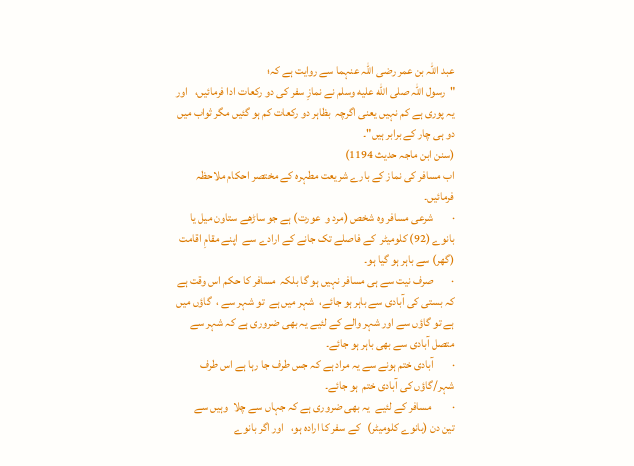عبد اللہ بن عمر رضی اللہ عنہما سے روایت ہے کہ؛
"  رسول اللہ صلى الله عليه وسلم نے نمازِ سفر کی دو رکعات ادا فرمائیں،   اور یہ پوری ہے کم نہیں یعنی اگرچہ  بظاہر دو رکعات کم ہو گئیں مگر ثواب میں دو ہی چار کے برابر ہیں"۔
(سنن ابن ماجہ حدیث 1194)
اب مسافر کی نماز کے بارے شریعت مطہرہ کے مختصر احکام ملاحظہ فرمائیں۔
·        شرعی مسافر وہ شخص (مرد و  عورت) ہے جو ساڑھے ستاون میل یا بانوے (92) کلومیٹر  کے فاصلے تک جانے کے ارادے سے  اپنے مقامِ اقامت  (گھر) سے باہر ہو گیا ہو۔
·        صرف نیت سے ہی مسافر نہیں ہو گا بلکہ  مسافر کا حکم اس وقت ہے کہ بستی کی آبادی سے باہر ہو جائے،  شہر میں ہے  تو شہر سے ،  گاؤں میں ہے تو گاؤں سے اور شہر والے کے لئیے یہ بھی ضروری ہے کہ شہر سے متصل آبادی سے بھی باہر ہو جائے۔
·        آبادی ختم ہونے سے یہ مراد ہے کہ جس طرف جا رہا ہے اس طرف  شہر/گاؤں کی آبادی ختم  ہو جائے۔
·         مسافر کے لئیے  یہ بھی ضروری ہے کہ جہاں سے چلا  وہیں سے   تین دن (بانوے کلومیٹر)   کے سفر کا ارادہ ہو،   اور اگر بانوے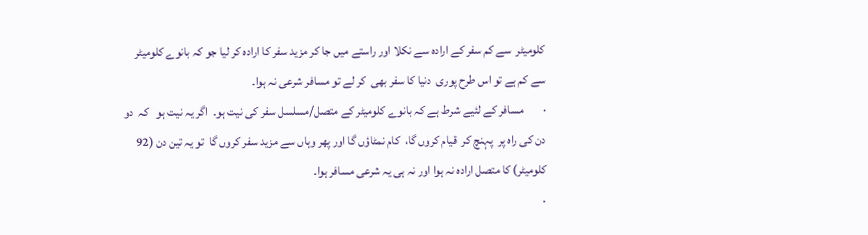کلومیٹر  سے کم سفر کے ارادہ سے نکلا اور راستے میں جا کر مزید سفر کا ارادہ کر لیا جو کہ بانوے کلومیٹر سے کم ہے تو اس طرح پوری  دنیا کا سفر بھی  کر لے تو مسافر شرعی نہ ہوا۔
·        مسافر کے لئیے شرط ہے کہ بانوے کلومیٹر کے متصل/مسلسل سفر کی نیت ہو۔  اگر یہ نیت ہو   کہ  دو دن کی راہ پر  پہنچ کر  قیام کروں گا،  کام نمٹاؤں گا اور پھر وہاں سے مزید سفر کروں گا  تو یہ تین دن (92 کلومیٹر) کا متصل ارادہ نہ ہوا اور نہ ہی یہ شرعی مسافر ہوا۔
·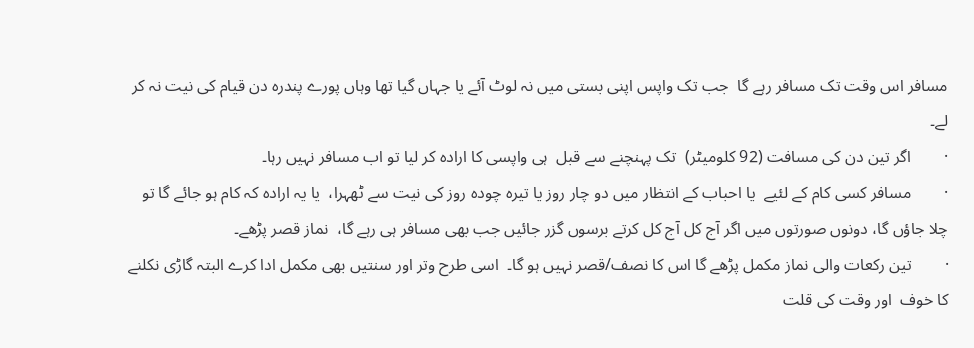مسافر اس وقت تک مسافر رہے گا  جب تک واپس اپنی بستی میں نہ لوٹ آئے یا جہاں گیا تھا وہاں پورے پندرہ دن قیام کی نیت نہ کر لے۔
·        اگر تین دن کی مسافت (92 کلومیٹر)  تک پہنچنے سے قبل  ہی واپسی کا ارادہ کر لیا تو اب مسافر نہیں رہا۔
·        مسافر کسی کام کے لئیے  یا احباب کے انتظار میں دو چار روز یا تیرہ چودہ روز کی نیت سے ٹھہرا،  یا یہ ارادہ کہ کام ہو جائے گا تو چلا جاؤں گا، دونوں صورتوں میں اگر آج کل آج کل کرتے برسوں گزر جائیں جب بھی مسافر ہی رہے گا،  نماز قصر پڑھے۔
·        تین رکعات والی نماز مکمل پڑھے گا اس کا نصف/قصر نہیں ہو گا۔  اسی طرح وتر اور سنتیں بھی مکمل ادا کرے البتہ گاڑی نکلنے کا خوف  اور وقت کی قلت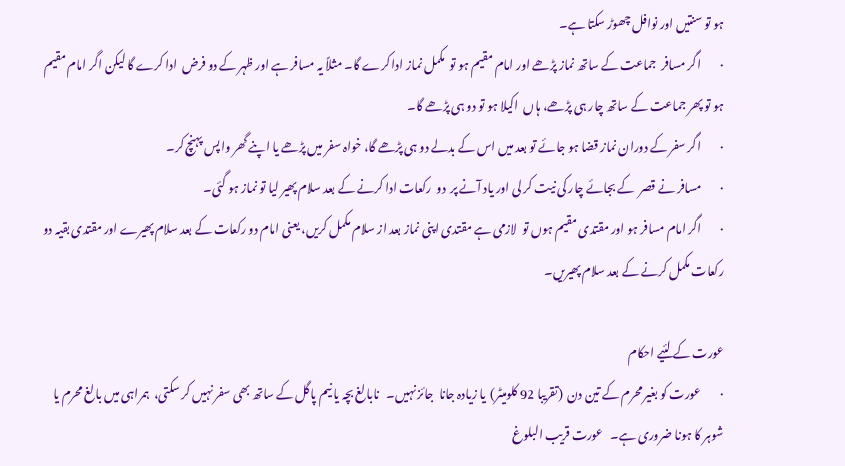ہو تو سنتیں اور نوافل چھوڑ سکتا ہے۔
·        اگر مسافر  جماعت کے ساتھ نماز پڑھے اور امام مقیم ہو تو  مکمل نماز ادا کرے گا۔ مثلاً یہ مسافر ہے اور ظہر کے دو فرض  ادا کرے گا لیکن اگر امام مقیم ہو تو پھر جماعت کے ساتھ چار ہی پڑھے، ہاں  اکیلا ہو تو دو ہی پڑھے گا۔
·        اگر سفر کے دوران نماز قضا ہو جائے تو بعد میں اس کے بدلے دو ہی پڑھے گا، خواہ سفر میں پڑھے یا اپنے گھر واپس پہنچ کر۔
·        مسافر نے قصر  کے بجائے چار کی نیت کر لی اور یاد آنے پر  دو  رکعات ادا کرنے کے بعد سلام پھیر لیا تو نماز ہو گئی۔
·        اگر امام مسافر ہو اور مقتدی مقیم ہوں تو  لازمی ہے مقتدی اپنی نماز بعد از سلام مکمل کریں، یعنی امام دو رکعات کے بعد سلام پھیرے اور مقتدی بقیہ دو رکعات مکمل کرنے کے بعد سلام پھیریں۔

عورت کے لئیے احکام
·        عورت کو بغیر محرم کے تین دن  (تقریبا 92 کلومیٹر)  یا زیادہ جانا  جائز نہیں۔   نابالغ بچہ یا نیم پاگل کے ساتھ بھی سفر نہیں کر سکتی،  ہمراہی میں بالغ محرم یا  شوہر کا ہونا ضروری ہے۔   عورت قریب البلوغ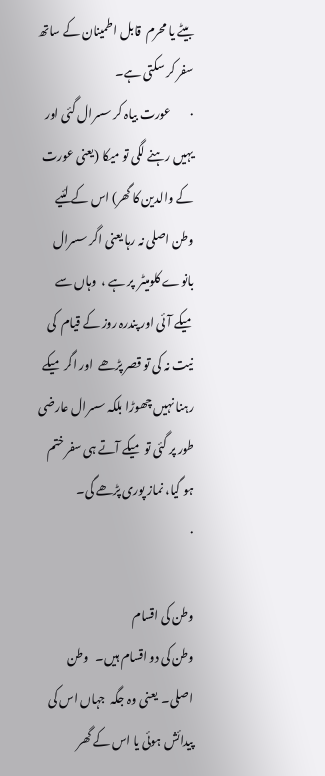بیٹے یا محرم  قابل اطمینان کے ساتھ سفر کر سکتی ہے۔
·        عورت بیاہ کر سسرال گئی اور یہیں رہنے لگی تو میکا (یعنی عورت کے والدین کا گھر) اس کے لئیے وطن اصلی نہ رہا یعنی اگر سسرال  بانوے کلومیٹر  پر ہے ،  وہاں سے میکے آئی اور پندرہ روز کے قیام  کی نیت نہ کی تو قصر پڑھے  اور اگر میکے رہنا نہیں چھوڑا بلکہ سسرال عارضی طور پر گئی تو میکے آتے ہی سفر ختم ہو گیا، نماز پوری پڑھے گی۔
·

وطن کی اقسام
وطن کی دو اقسام ہیں۔   وطن اصلی۔  یعنی وہ جگہ  جہاں اس کی پیدائش ہوئی یا اس کے گھر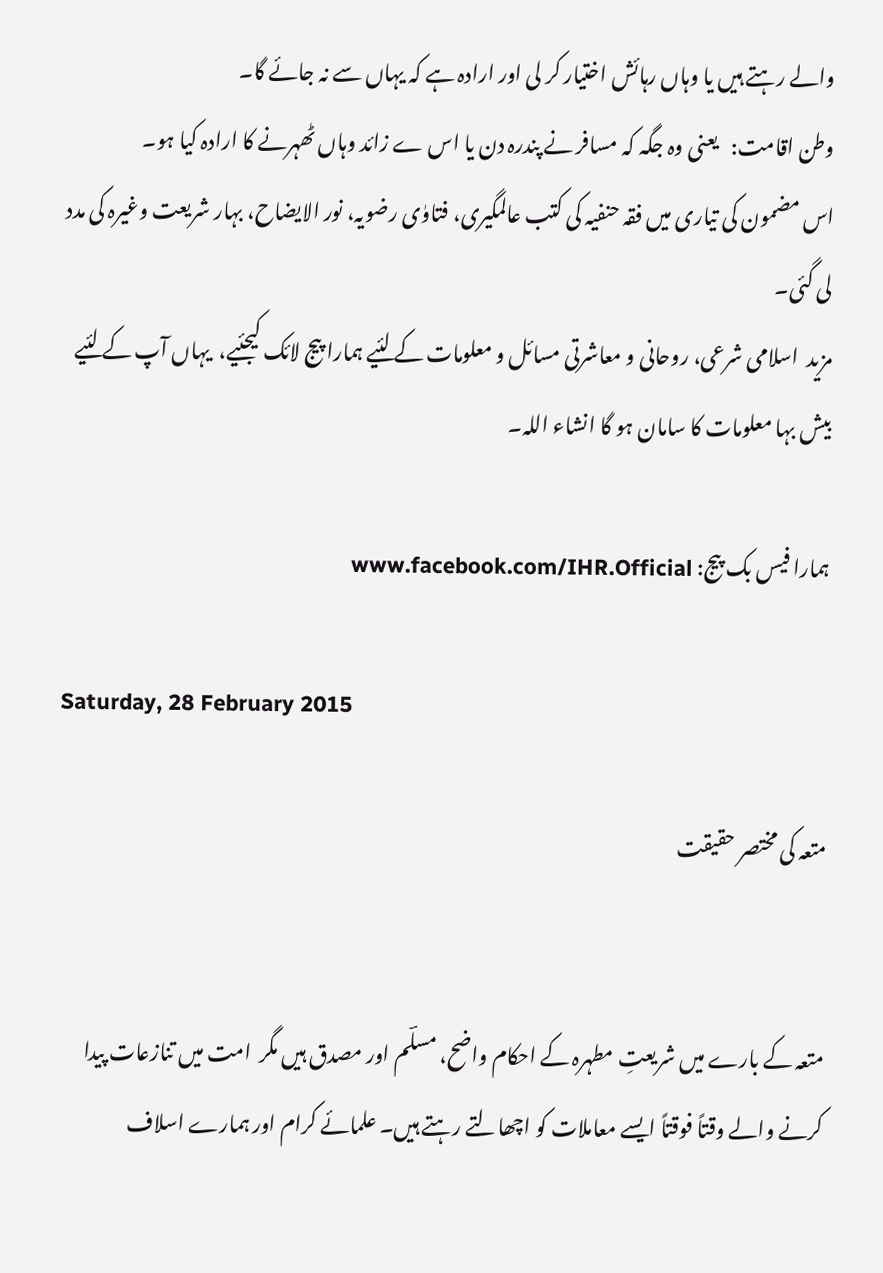والے رہتے ہیں یا وہاں رہائش اختیار کر لی اور ارادہ ہے کہ یہاں سے نہ جائے گا۔
وطن اقامت:   یعنی وہ جگہ کہ مسافر نے پندرہ دن یا اس ے زائد وہاں ٹھہرنے کا ارادہ کیا ہو۔
اس مضمون کی تیاری میں فقہ حنفیہ کی کتب عالمگیری، فتاوٰی رضویہ، نور الایضاح، بہار شریعت وغیرہ کی مدد لی گئی۔
مزید  اسلامی شرعی، روحانی و معاشرتی مسائل و معلومات کے لئیے ہمارا پیج لائک کیجئیے،  یہاں آپ کے لئیے بیش بہا معلومات کا سامان ہو گا انشاء اللہ۔

ہمارا فیس بک پیج: www.facebook.com/IHR.Official

Saturday, 28 February 2015

متعہ کی مختصر حقیقت


متعہ کے بارے میں شریعتِ مطہرہ کے احکام واضح، مسلؔم اور مصدق ہیں مگر  امت میں تنازعات پیدا کرنے والے وقتاً فوقتاً ایسے معاملات کو اچھالتے رہتے ہیں۔ علمائے کرام اور ہمارے اسلاف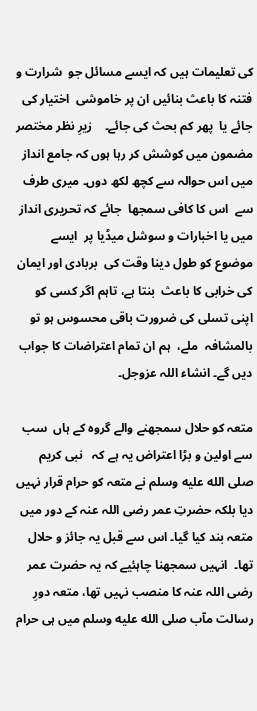کی تعلیمات ہیں کہ ایسے مسائل جو  شرارت و فتنہ کا باعث بنائیں ان پر خاموشی  اختیار کی جائے یا  پھر کم بحث کی جائے۔    زیرِ نظر مختصر مضمون میں کوشش کر رہا ہوں کہ جامع انداز میں اس حوالہ سے کچھ لکھ دوں۔ میری طرف سے  اس کا کافی سمجھا  جائے کہ تحریری انداز میں یا اخبارات و سوشل میڈیا پر  ایسے موضوع کو طول دینا وقت کی  بربادی اور ایمان کی خرابی کا باعث  بنتا ہے، تاہم اگر کسی کو  اپنی تسلی کی ضرورت باقی محسوس ہو تو بالمشافہ  ملے،  ہم ان تمام اعتراضات کا جواب دیں گے۔ انشاء اللہ عزوجل۔

متعہ کو حلال سمجھنے والے گروہ کے ہاں  سب سے اولین و بڑا اعتراض یہ ہے کہ   نبی کریم صلى الله عليه وسلم نے متعہ کو حرام قرار نہیں دیا بلکہ حضرتِ عمر رضی اللہ عنہ کے دور میں متعہ بند کیا گیا۔ اس سے قبل یہ جائز و حلال تھا۔  انہیں سمجھنا چاہئیے کہ یہ حضرت عمر رضی اللہ عنہ کا منصب نہیں تھا، متعہ دورِ رسالت مآب صلى الله عليه وسلم میں ہی حرام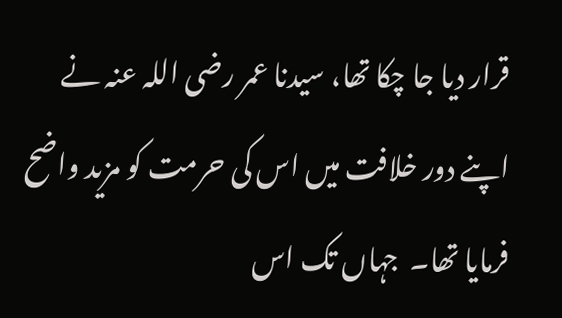قرار دیا جا چکا تھا، سیدنا عمر رضی اللہ عنہ نے  اپنے دور خلافت میں اس کی حرمت کو مزید واضح فرمایا تھا۔  جہاں تک اس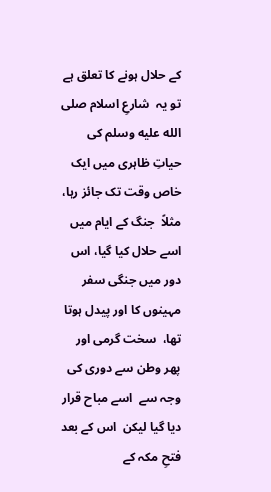کے حلال ہونے کا تعلق ہے تو یہ  شارعِ اسلام صلى الله عليه وسلم کی حیاتِ ظاہری میں ایک خاص وقت تک جائز رہا، مثلاً  جنگ کے ایام میں اسے حلال کیا گیا، اس دور میں جنگی سفر مہینوں کا اور پیدل ہوتا تھا،  سخت گرمی اور پھر وطن سے دوری کی وجہ سے  اسے مباح قرار دیا گیا لیکن  اس کے بعد فتحِ مکہ کے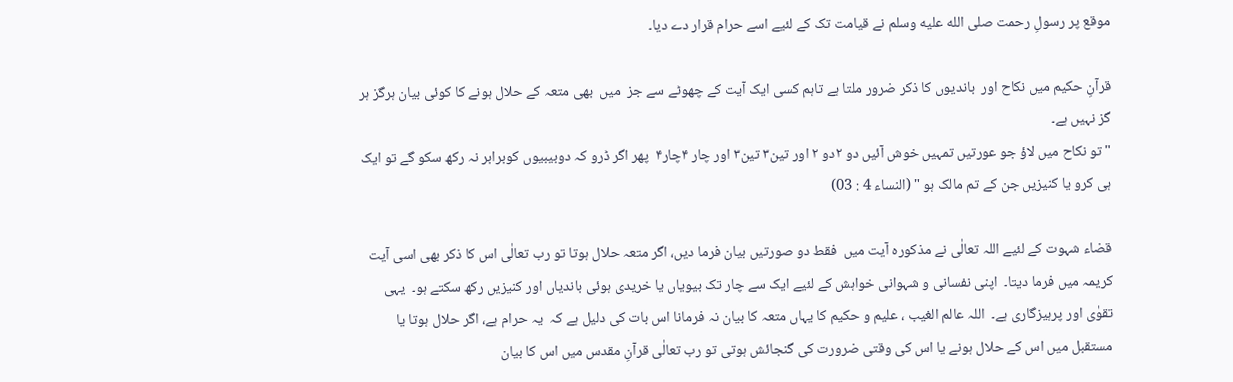موقع پر رسولِ رحمت صلى الله عليه وسلم نے قیامت تک کے لئیے اسے حرام قرار دے دیا۔

قرآنِ حکیم میں نکاح اور  باندیوں کا ذکر ضرور ملتا ہے تاہم کسی ایک آیت کے چھوٹے سے جز  میں  بھی متعہ کے حلال ہونے کا کوئی بیان ہرگز ہر گز نہیں ہے۔
"تو نکاح میں لاؤ جو عورتیں تمہیں خوش آئیں دو ۲دو ۲ اور تین۳ تین۳ اور چار ۴چار۴  پھر اگر ڈرو کہ دوبیبیوں کوبرابر نہ رکھ سکو گے تو ایک ہی کرو یا کنیزیں جن کے تم مالک ہو " (النساء 4 : 03)

قضاء شہوت کے لئیے اللہ تعالٰی نے مذکورہ آیت میں  فقط دو صورتیں بیان فرما دیں، اگر متعہ حلال ہوتا تو رب تعالٰی اس کا ذکر بھی اسی آیت کریمہ میں فرما دیتا۔  اپنی نفسانی و شہوانی خواہش کے لئیے ایک سے چار تک بیویاں یا خریدی ہوئی باندیاں اور کنیزیں رکھ سکتے ہو۔  یہی تقوٰی اور پرہیزگاری ہے۔  اللہ عالم الغیب ، علیم و حکیم کا یہاں متعہ کا بیان نہ فرمانا اس بات کی دلیل ہے کہ  یہ حرام ہے، اگر حلال ہوتا یا مستقبل میں اس کے حلال ہونے یا اس کی وقتی ضرورت کی گنجائش ہوتی تو رب تعالٰی قرآنِ مقدس میں اس کا بیان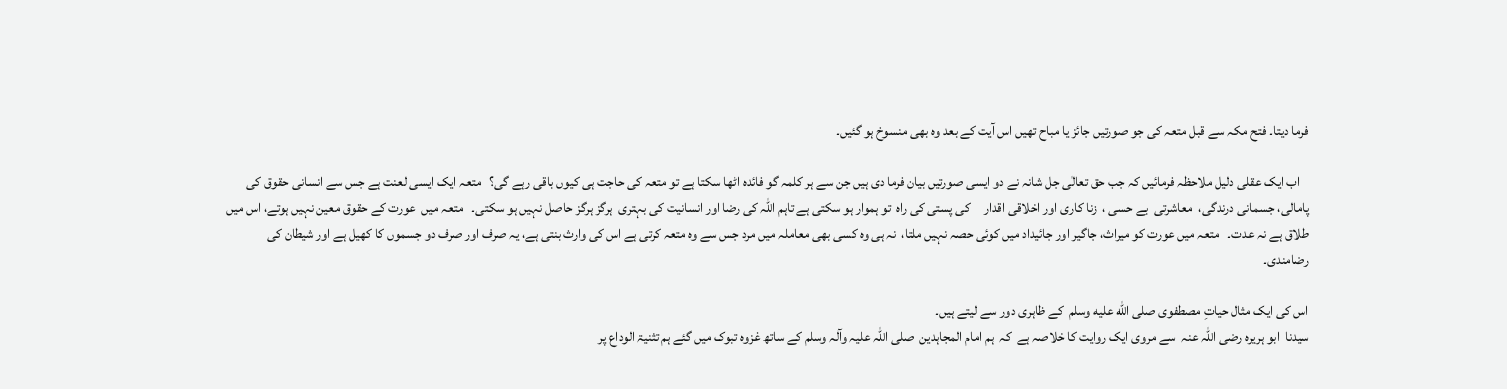فرما دیتا۔ فتح مکہ سے قبل متعہ کی جو صورتیں جائز یا مباح تھیں اس آیت کے بعد وہ بھی منسوخ ہو گئیں۔

   اب ایک عقلی دلیل ملاحظہ فرمائیں کہ جب حق تعالٰی جل شانہ نے دو ایسی صورتیں بیان فرما دی ہیں جن سے ہر کلمہ گو فائدہ اٹھا سکتا ہے تو متعہ کی حاجت ہی کیوں باقی رہے گی؟   متعہ ایک ایسی لعنت ہے جس سے انسانی حقوق کی پامالی، جسمانی درندگی،  معاشرتی  بے حسی ،  زنا کاری اور اخلاقی اقدار     کی پستی کی راہ  تو ہموار ہو سکتی ہے تاہم اللہ کی رضا اور انسانیت کی بہتری  ہرگز ہرگز حاصل نہیں ہو سکتی۔   متعہ میں  عورت کے حقوق معین نہیں ہوتے، اس میں طلاق ہے نہ عدت۔   متعہ میں عورت کو میراث، جاگیر اور جائیداد میں کوئی حصہ نہیں ملتا،  نہ ہی وہ کسی بھی معاملہ میں مرد جس سے وہ متعہ کرتی ہے اس کی وارث بنتی ہے، یہ صرف اور صرف دو جسموں کا کھیل ہے اور شیطان کی رضامندی۔

اس کی ایک مثال حیاتِ مصطفوی صلى الله عليه وسلم  کے ظاہری دور سے لیتے ہیں۔
سیدنا  ابو ہریرہ رضی اللہ عنہ  سے مروی ایک روایت کا خلاصہ ہے  کہ  ہم امام المجاہدین  صلی اللہ علیہ وآلہ وسلم کے ساتھ غزوہ تبوک میں گئے ہم تثنیۃ الوداع پر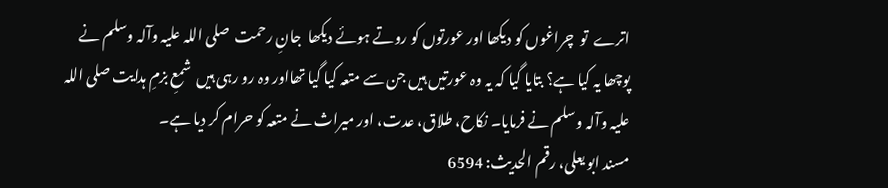اترے  تو  چراغوں کو دیکھا اور عورتوں کو روتے ہوئے دیکھا  جانِ رحمت  صلی اللہ علیہ وآلہ وسلم نے پوچھا یہ کیا ہے؟ بتایا گیا کہ یہ وہ عورتیں ہیں جن سے متعہ کیا گیا تھااور وہ رو رہی ہیں  شمعِ بزمِ ہدایت صلی اللہ علیہ وآلہ وسلم نے فرمایا۔ نکاح، طلاق، عدت، اور میراث نے متعہ کو حرام کر دیا ہے۔
مسند ابو يعلی، رقم الحديث: 6594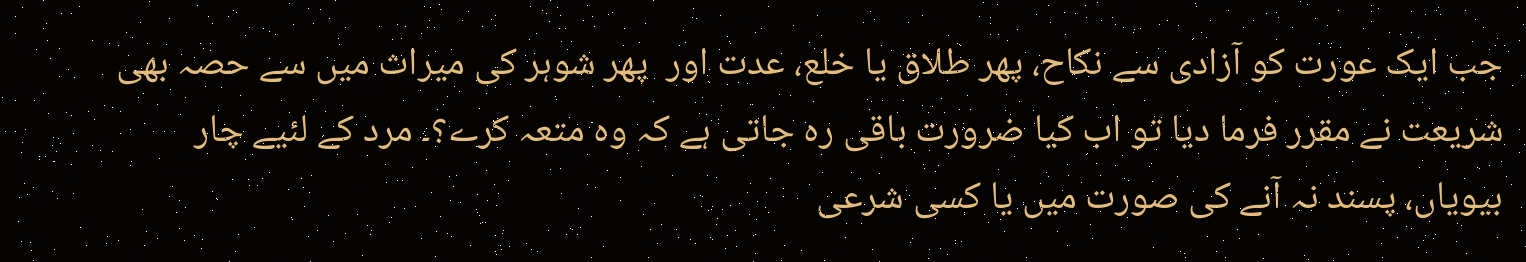جب ایک عورت کو آزادی سے نکاح، پھر طلاق یا خلع، عدت اور  پھر شوہر کی میراث میں سے حصہ بھی شریعت نے مقرر فرما دیا تو اب کیا ضرورت باقی رہ جاتی ہے کہ وہ متعہ کرے؟۔ مرد کے لئیے چار بیویاں، پسند نہ آنے کی صورت میں یا کسی شرعی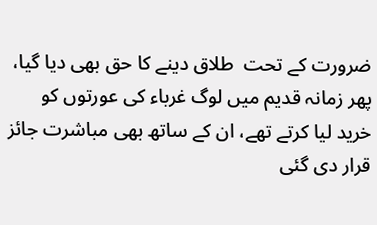ضرورت کے تحت  طلاق دینے کا حق بھی دیا گیا،  پھر زمانہ قدیم میں لوگ غرباء کی عورتوں کو خرید لیا کرتے تھے، ان کے ساتھ بھی مباشرت جائز قرار دی گئی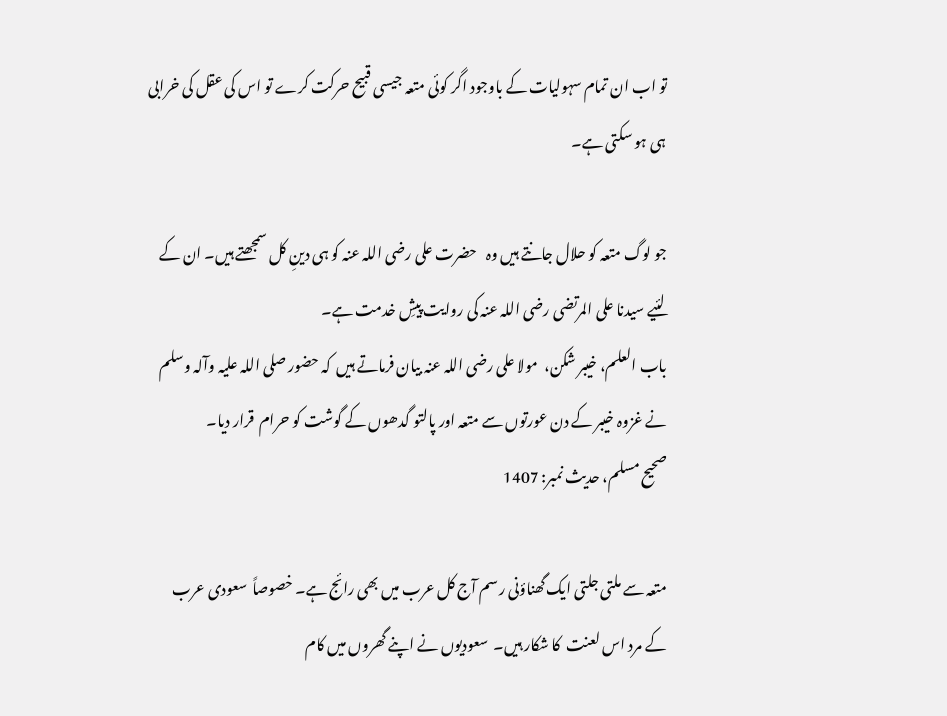تو اب ان تمام سہولیات کے باوجود اگر کوئی متعہ جیسی قبیح حرکت کرے تو اس کی عقل کی خرابی ہی ہو سکتی ہے۔

جو لوگ متعہ کو حلال جانتے ہیں وہ   حضرت علی رضی اللہ عنہ کو ہی دینِ کل سمجھتے ہیں۔ ان کے لئیے سیدنا علی المرتضی رضی اللہ عنہ کی روایت پیشِ خدمت ہے۔
باب العلم، خیبر شکن،  مولا علی رضی اللہ عنہ بیان فرماتے ہیں  کہ حضور صلی اللہ علیہ وآلہ وسلم نے غزوہ خیبر کے دن عورتوں سے متعہ اور پالتو گدھوں کے گوشت کو حرام  قرار دیا۔
صحيح مسلم، حديث نمبر: 1407

متعہ سے ملتی جلتی ایک گھناؤنی رسم آج کل عرب میں بھی رائج ہے۔ خصوصاً  سعودی عرب کے مرد اس لعنت  کا شکار ہیں۔  سعودیوں نے اپنے گھروں میں کام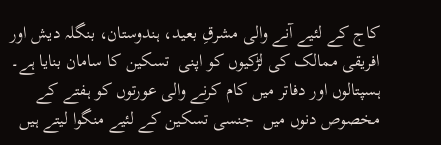کاج کے لئیے آنے والی مشرقِ بعید، ہندوستان، بنگلہ دیش اور افریقی ممالک کی لڑکیوں کو اپنی  تسکین کا سامان بنایا ہے۔ ہسپتالوں اور دفاتر میں کام کرنے والی عورتوں کو ہفتے کے مخصوص دنوں میں  جنسی تسکین کے لئیے منگوا لیتے ہیں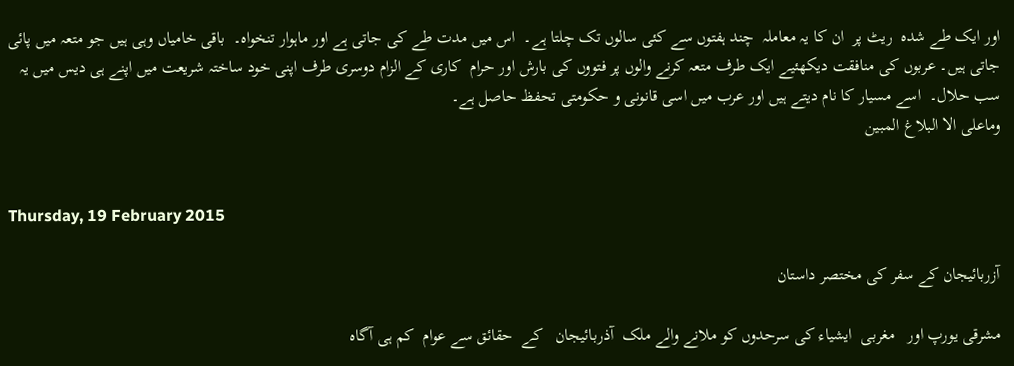اور ایک طے شدہ  ریٹ پر  ان کا یہ معاملہ  چند ہفتوں سے کئی سالوں تک چلتا ہے۔  اس میں مدت طے کی جاتی ہے اور ماہوار تنخواہ۔  باقی خامیاں وہی ہیں جو متعہ میں پائی جاتی ہیں۔ عربوں کی منافقت دیکھئیے ایک طرف متعہ کرنے والوں پر فتووں کی بارش اور حرام  کاری کے الزام دوسری طرف اپنی خود ساختہ شریعت میں اپنے ہی دیس میں یہ سب حلال۔  اسے مسیار کا نام دیتے ہیں اور عرب میں اسی قانونی و حکومتی تحفظ حاصل ہے۔
وماعلی الا البلاغ المبین


Thursday, 19 February 2015

آزربائیجان کے سفر کی مختصر داستان

مشرقی یورپ اور   مغربی  ایشیاء کی سرحدوں کو ملانے والے ملک  آذربائیجان   کے  حقائق سے عوام  کم ہی آگاہ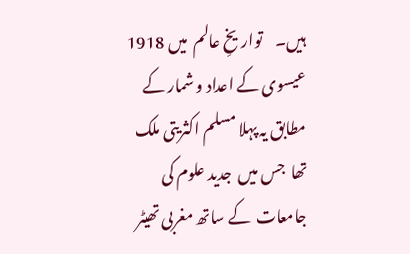ہیں۔    تواریخِ عالم  میں 1918 عیسوی کے اعداد و شمار کے مطابق یہ پہلا مسلم اکثریتی ملک تھا  جس میں  جدید علوم کی جامعات  کے ساتھ مغربی تھیٹر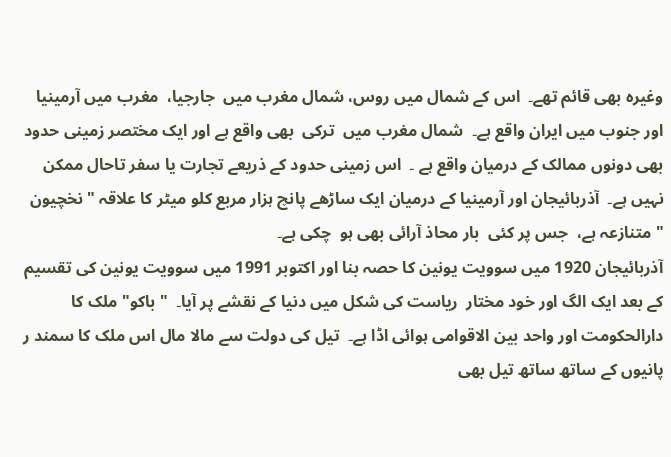وغیرہ بھی قائم تھے۔  اس کے شمال میں روس، شمال مغرب میں  جارجیا،  مغرب میں آرمینیا اور جنوب میں ایران واقع ہے۔  شمال مغرب میں  ترکی  بھی واقع ہے اور ایک مختصر زمینی حدود بھی دونوں ممالک کے درمیان واقع ہے ۔  اس زمینی حدود کے ذریعے تجارت یا سفر تاحال ممکن نہیں ہے۔  آذربائیجان اور آرمینیا کے درمیان ایک ساڑھے پانچ ہزار مربع کلو میٹر کا علاقہ "نخچیون " متنازعہ ہے،  جس پر کئی  بار محاذ آرائی بھی ہو  چکی ہے۔
آذربائیجان 1920 میں سوویت یونین کا حصہ بنا اور اکتوبر 1991 میں سوویت یونین کی تقسیم کے بعد ایک الگ اور خود مختار  ریاست کی شکل میں دنیا کے نقشے پر آیا۔  "باکو" ملک کا دارالحکومت اور واحد بین الاقوامی ہوائی اڈا ہے۔  تیل کی دولت سے مالا مال اس ملک کا سمند ر پانیوں کے ساتھ ساتھ تیل بھی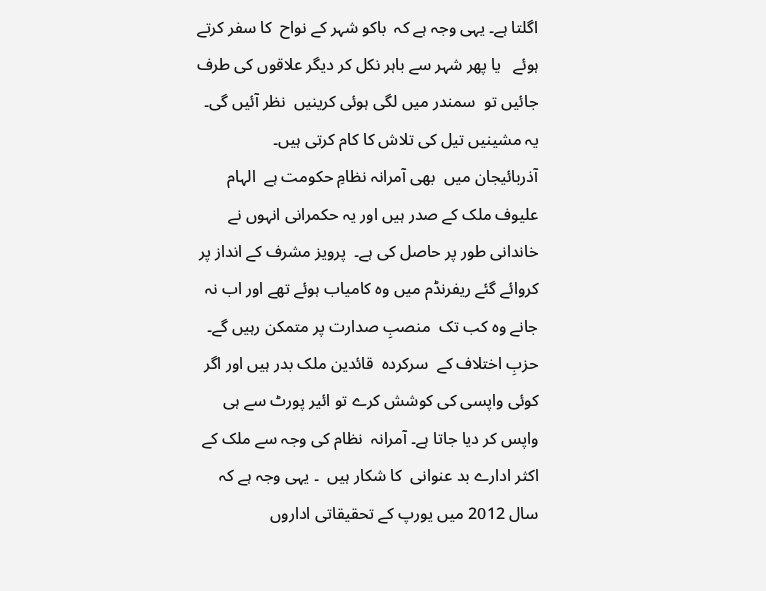اگلتا ہے۔ یہی وجہ ہے کہ  باکو شہر کے نواح  کا سفر کرتے ہوئے   یا پھر شہر سے باہر نکل کر دیگر علاقوں کی طرف جائیں تو  سمندر میں لگی ہوئی کرینیں  نظر آئیں گی۔ یہ مشینیں تیل کی تلاش کا کام کرتی ہیں۔
آذربائیجان میں  بھی آمرانہ نظامِ حکومت ہے  الہام علیوف ملک کے صدر ہیں اور یہ حکمرانی انہوں نے خاندانی طور پر حاصل کی ہے۔  پرویز مشرف کے انداز پر کروائے گئے ریفرنڈم میں وہ کامیاب ہوئے تھے اور اب نہ جانے وہ کب تک  منصبِ صدارت پر متمکن رہیں گے۔  حزبِ اختلاف کے  سرکردہ  قائدین ملک بدر ہیں اور اگر کوئی واپسی کی کوشش کرے تو ائیر پورٹ سے ہی واپس کر دیا جاتا ہے۔ آمرانہ  نظام کی وجہ سے ملک کے اکثر ادارے بد عنوانی  کا شکار ہیں  ۔ یہی وجہ ہے کہ سال 2012 میں یورپ کے تحقیقاتی اداروں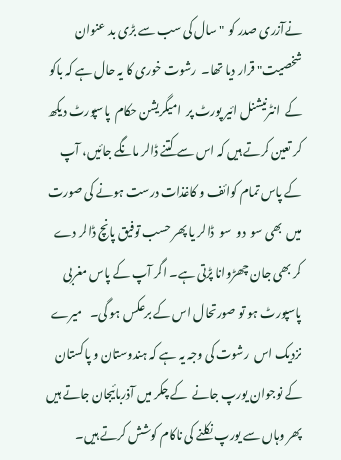نےآزری صدر کو  "سال کی سب سے بڑی بد عنوان شخصیت" قرار دیا تھا۔  رشوت خوری کا یہ حال ہے کہ باکو کے  انٹرنیشنل ائیر پورٹ پر  امیگریشن حکام  پاسپورٹ دیکھ کر تعین کرتے ہیں کہ اس سے کتنے ڈالر مانگے جائیں، آپ کے پاس تمام کوائف و کاغذات درست ہونے کی صورت میں  بھی سو  دو  سو  ڈالر یا پھر حسب توفیق پانچ ڈالر دے کر بھی جان چھڑوانا پڑتی ہے۔ اگر آپ کے پاس مغربی پاسپورٹ ہو تو صورتحال اس کے برعکس ہو گی۔   میرے نزدیک اس  رشوت کی وجہ یہ ہے کہ ہندوستان و پاکستان کے نوجوان یورپ جانے  کے چکر میں آذربائیجان جاتے ہیں پھر وہاں سے یورپ نکلنے کی ناکام کوشش کرتے ہیں۔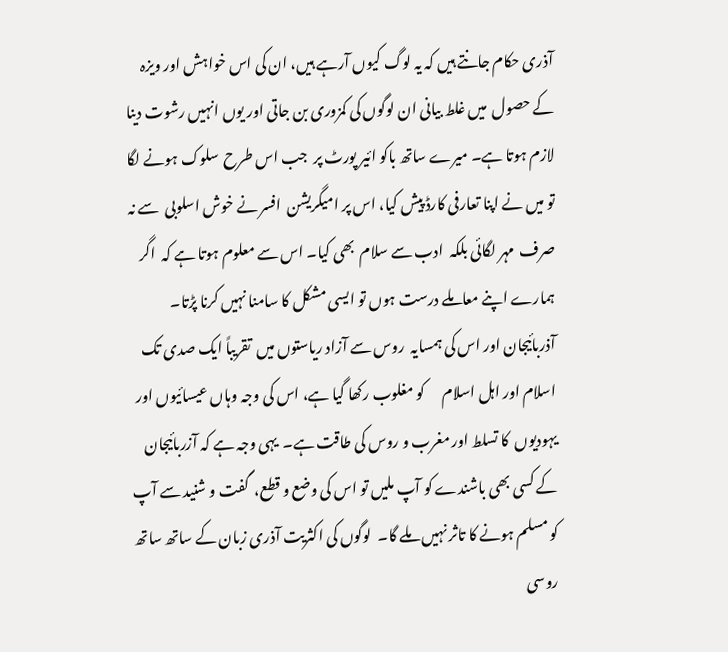آذری حکام جانتے ہیں کہ یہ لوگ کیوں آرہے ہیں، ان کی اس خواہش اور ویزہ کے حصول  میں غلط بیانی ان لوگوں کی کمزوری بن جاتی اور یوں انہیں رشوت دینا لازم ہوتا ہے۔ میرے ساتھ باکو ائیر پورٹ پر  جب اس طرح  سلوک ہونے لگا تو میں نے اپنا تعارفی کارڈ پیش کیا، اس پر امیگریشن  افسر نے خوش اسلوبی  سے نہ صرف  مہر لگائی بلکہ  ادب سے سلام  بھی کیا۔ اس سے معلوم ہوتا ہے کہ  اگر ہمارے اپنے معاملے درست ہوں تو ایسی مشکل کا سامنا نہیں کرنا پڑتا۔
آذربائیجان اور اس کی ہمسایہ  روس سے آزاد ریاستوں میں  تقریباً ایک صدی تک اسلام اور اہل اسلام      کو مغلوب رکھا گیا ہے، اس کی وجہ وہاں عیسائیوں اور یہودیوں  کا تسلط اور مغرب و روس کی طاقت ہے۔  یہی وجہ ہے کہ آزربائیجان کے کسی بھی باشندے کو آپ ملیں تو اس کی وضع و قطع،  گفت و شنید سے آپ کو مسلم ہونے کا تاثر نہیں ملے گا۔  لوگوں کی اکثریت آذری زبان کے ساتھ ساتھ روسی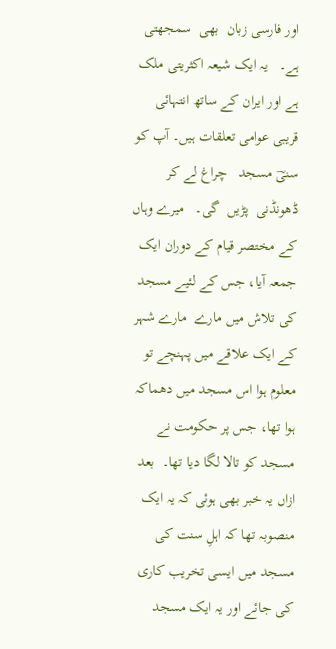اور فارسی زبان  بھی  سمجھتی ہے۔   یہ ایک شیعہ اکثریتی ملک ہے اور ایران کے ساتھ انتہائی قریبی عوامی تعلقات ہیں۔ آپ کو سنیؔ مسجد   چراغ لے کر ڈھونڈنی  پڑیں  گی۔   میرے وہاں کے مختصر قیام کے دوران ایک جمعہ آیا، جس کے لئیے مسجد کی تلاش میں مارے  مارے شہر کے ایک علاقے میں پہنچے تو معلوم ہوا اس مسجد میں دھماکہ ہوا تھا، جس پر حکومت نے مسجد کو تالا لگا دیا تھا۔  بعد ازاں یہ خبر بھی ہوئی کہ یہ ایک منصوبہ تھا کہ اہلِ سنت کی مسجد میں ایسی تخریب کاری کی جائے اور یہ ایک مسجد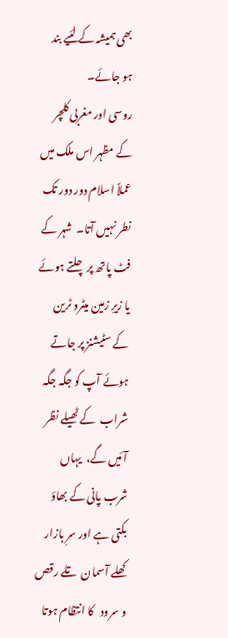بھی ہمیشہ کے لئیے بند ہو جائے۔
روسی اور مغربی کلچر کے مظہر اس ملک میں  عملاً اسلام دور دور تک نطر نہیں آتا۔  شہر کے فٹ پاتھ پر چلتے ہوئے یا زیرِ زمین میٹرو ٹرین کے سٹیشنز پر جاتے  ہوئے آپ کو جگہ جگہ شراب  کے ٹھیلے نظر آئیں گے،  یہاں شرب پانی کے بھاؤ بکتی ہے اور سرِ بازار کھلے آسمان  تلے رقص و سرود   کا انتظام ہوتا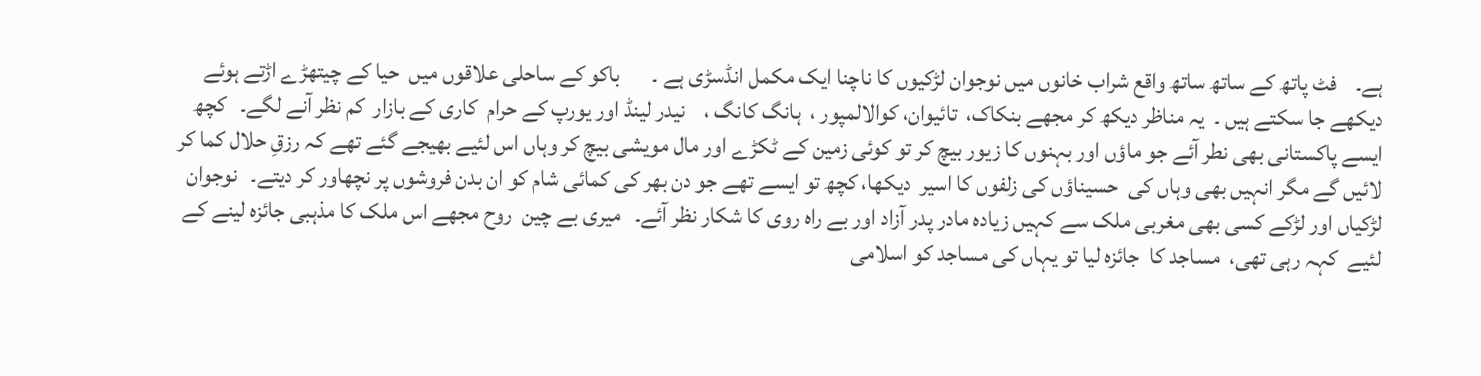ہے۔    فٹ پاتھ کے ساتھ ساتھ واقع شراب خانوں میں نوجوان لڑکیوں کا ناچنا ایک مکمل انڈسڑی ہے ۔       باکو کے ساحلی علاقوں میں  حیا کے چیتھڑے اڑتے ہوئے دیکھے جا سکتے ہیں ۔  یہ مناظر دیکھ کر مجھے بنکاک،  تائیوان، کوالالمپور ،  ہانگ کانگ ،    نیدر لینڈ اور یورپ کے حرام  کاری کے بازار  کم نظر آنے لگے۔   کچھ ایسے پاکستانی بھی نطر آئے جو ماؤں اور بہنوں کا زیور بیچ کر تو کوئی زمین کے ٹکڑے اور مال مویشی بیچ کر وہاں اس لئیے بھیجے گئے تھے کہ رزقِ حلال کما کر لائیں گے مگر انہیں بھی وہاں کی  حسیناؤں کی زلفوں کا اسیر  دیکھا، کچھ تو ایسے تھے جو دن بھر کی کمائی شام کو ان بدن فروشوں پر نچھاور کر دیتے۔   نوجوان لڑکیاں اور لڑکے کسی بھی مغربی ملک سے کہیں زیادہ مادر پدر آزاد اور بے راہ روی کا شکار نظر آئے۔   میری بے چین  روح مجھے اس ملک کا مذہبی جائزہ لینے کے لئیے  کہہ رہی تھی،  مساجد کا  جائزہ لیا تو یہاں کی مساجد کو اسلامی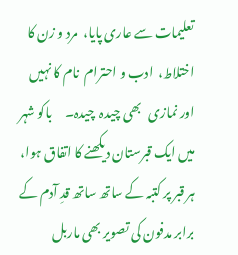تعلیمات سے عاری پایا،  مرد و زن کا اختلاط،  ادب و احترام  نام کا نہیں اور نمازی   بھی چیدہ  چیدہ۔     باکو شہر میں ایک قبرستان دیکھنے کا اتفاق ہوا،  ہر قبر پر کتبہ کے ساتھ ساتھ قدِ آدم کے برابر مدفون کی تصویر بھی ماربل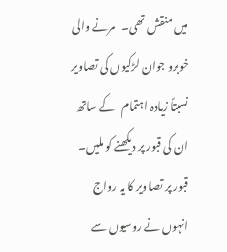میں منقش تھی۔   مرنے والی  خوبرو جوان لڑکیوں کی تصاویر نسبتاً زیادہ اہتمام   کے ساتھ  ان کی قبور پر دیکھنے کو ملیں۔   قبور پر تصاویر کا یہ رواج انہوں نے روسیوں سے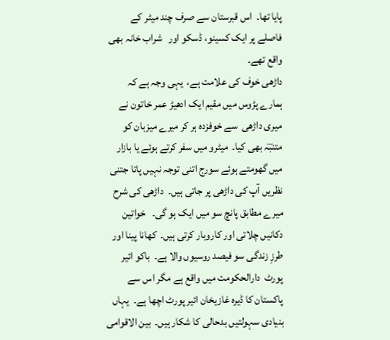پایا تھا۔  اس قبرستان سے صرف چند میٹر کے فاصلے پر ایک کسینو، ڈسکو اور   شراب خانہ بھی واقع تھے۔
داڑھی خوف کی علامت ہے،  یہی وجہ ہے کہ ہمارے پڑوس میں مقیم ایک ادھیڑ عمر خاتون نے میری داڑھی  سے خوفزدہ ہر کر میرے میزبان کو  متنبؔہ بھی کیا۔  میٹرو میں سفر کرتے ہوئے یا بازار میں گھومتے ہوئے سورج اتنی توجہ نہیں پاتا جتنی نظریں آپ کی داڑھی پر جاتی ہیں۔  داڑھی کی شرح میرے مطابق پانچ سو میں ایک ہو گی۔   خواتین دکانیں چلاتی اور کاروبار کرتی ہیں۔  کھانا پینا اور  طرزِ زندگی سو فیصد روسیوں والا ہے۔  باکو ائیر پورٹ  دارالحکومت میں واقع ہے مگر اس سے پاکستان کا ڈیرہ غازیخان ائیر پورٹ اچھا ہے۔  یہاں بنیادی سہولتیں بدحالی کا شکار ہیں۔  بین الاقوامی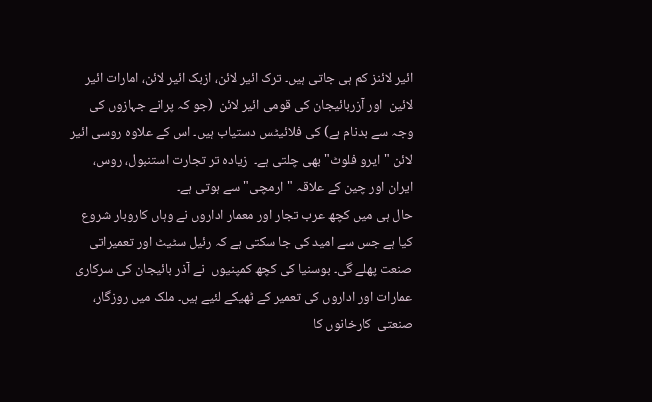ائیر لائنز کم ہی جاتی ہیں۔ ترک ائیر لائن، ازبک ائیر لائن، امارات ائیر لائین  اور آزربائیجان کی قومی ائیر لائن  (جو کہ پرانے جہازوں کی وجہ سے بدنام ہے) کی فلائیٹس دستیاب ہیں۔ اس کے علاوہ روسی ائیر لائن "ایرو فلوٹ" بھی چلتی ہے۔  زیادہ تر تجارت استنبول، روس، ایران اور چین کے علاقہ "ارمچی" سے ہوتی ہے۔
حال ہی میں کچھ عرب تجار اور معمار اداروں نے وہاں کاروبار شروع کیا ہے جس سے امید کی جا سکتی ہے کہ رئیل سٹیٹ اور تعمیراتی  صنعت پھلے گی۔ بوسنیا کی کچھ کمپنیوں  نے آذر بائیجان کی سرکاری عمارات اور اداروں کی تعمیر کے ٹھیکے لئیے ہیں۔ ملک میں روزگار، صنعتی  کارخانوں کا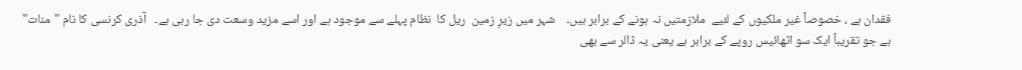فقدان ہے ، خصوصاً غیر ملکیوں کے لئیے  ملازمتیں نہ ہونے کے برابر ہیں۔    شہر میں زیرِ زمین  ریل کا  نظام پہلے سے موجود ہے اور اسے مزید وسعت دی جا رہی ہے۔   آذری کرنسی کا نام "منات" ہے جو تقریباً ایک سو اٹھائیس روپے کے برابر ہے یعنی یہ ڈالر سے بھی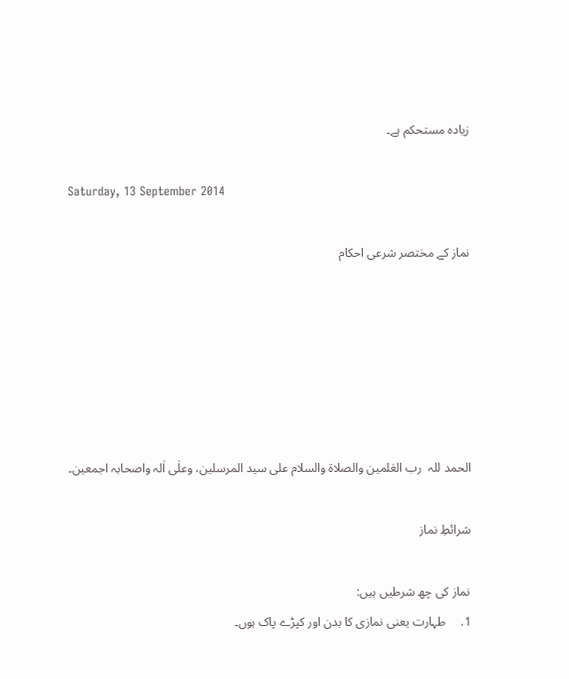زیادہ مستحکم ہے۔

Saturday, 13 September 2014

نماز کے مختصر شرعی احکام






الحمد للہ  رب العٰلمین والصلاۃ والسلام علی سید المرسلین، وعلٰی اٰلہ واصحابہ اجمعین۔

شرائطِ نماز

نماز کی چھ شرطیں ہیں:
1.     طہارت یعنی نمازی کا بدن اور کپڑے پاک ہوں۔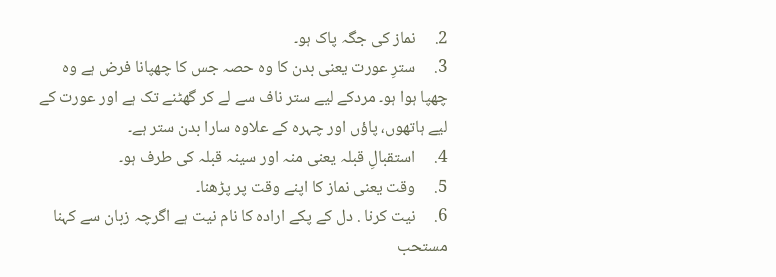2.     نماز کی جگہ پاک ہو۔
3.     سترِ عورت یعنی بدن کا وہ حصہ جس کا چھپانا فرض ہے وہ چھپا ہوا ہو۔ مردکے لیے ستر ناف سے لے کر گھٹنے تک ہے اور عورت کے لیے ہاتھوں، پاؤں اور چہرہ کے علاوہ سارا بدن ستر ہے۔
4.     استقبالِ قبلہ یعنی منہ اور سینہ قبلہ کی طرف ہو۔
5.     وقت یعنی نماز کا اپنے وقت پر پڑھنا۔
6.     نیت کرنا . دل کے پکے ارادہ کا نام نیت ہے اگرچہ زبان سے کہنا مستحب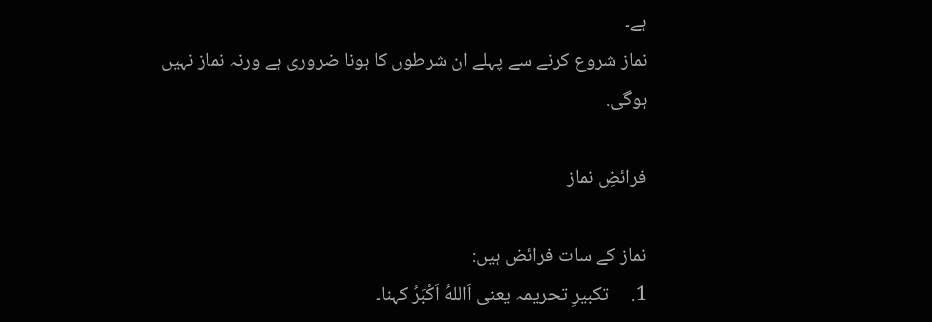ہے۔
نماز شروع کرنے سے پہلے ان شرطوں کا ہونا ضروری ہے ورنہ نماز نہیں ہوگی.

فرائضِ نماز

نماز کے سات فرائض ہیں:
1.     تکبیرِ تحریمہ یعنی اَاللهُ اَکْبَرُ کہنا۔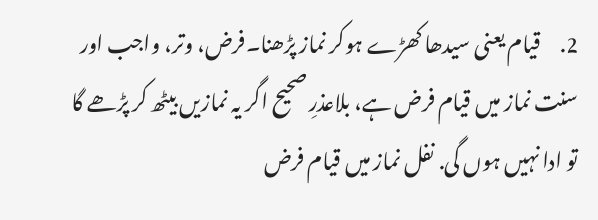2.     قیام یعنی سیدھا کھڑے ہوکر نماز پڑھنا۔فرض، وتر، واجب اور سنت نماز میں قیام فرض ہے، بلاعذرِ صحیح اگر یہ نمازیں بیٹھ کر پڑھے گا تو ادا نہیں ہوں گی. نفل نماز میں قیام فرض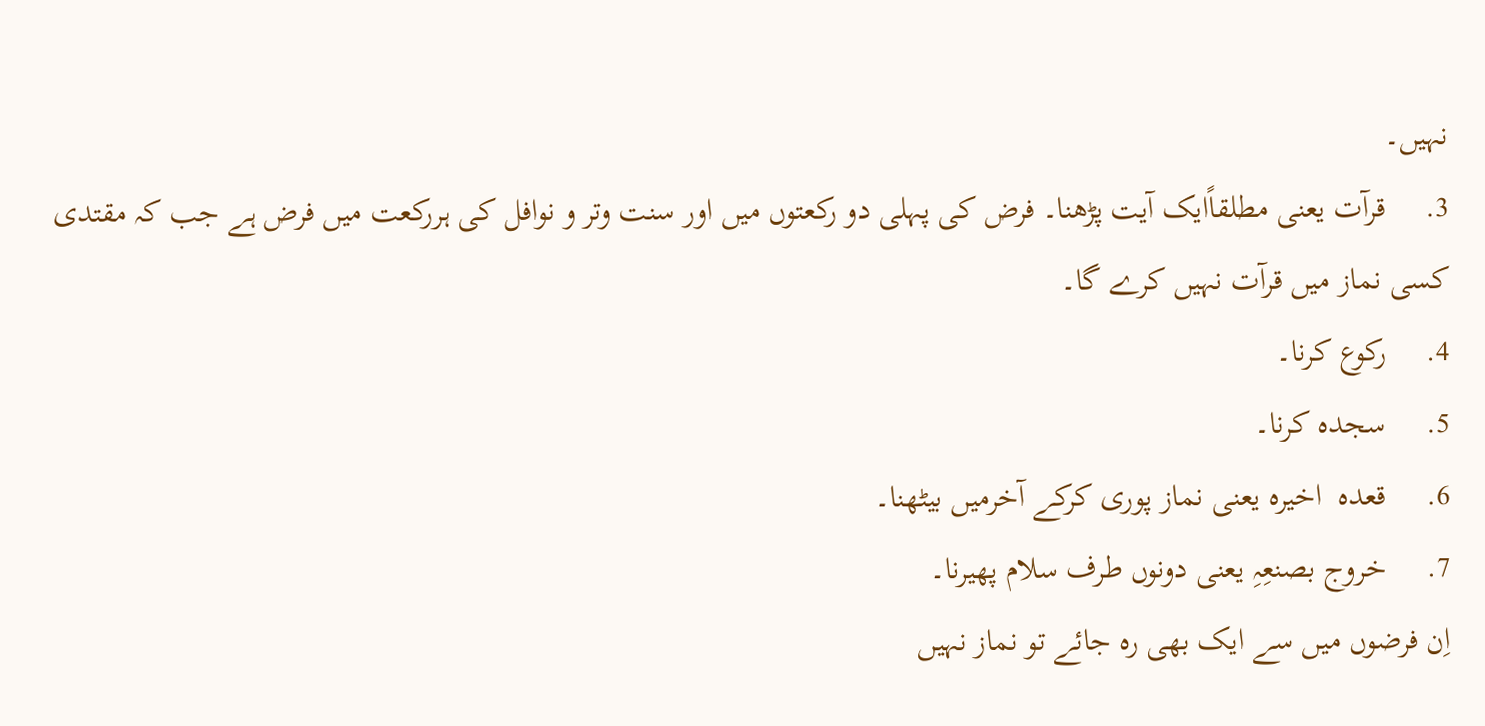نہیں۔
3.     قرآت یعنی مطلقاًایک آیت پڑھنا۔ فرض کی پہلی دو رکعتوں میں اور سنت وتر و نوافل کی ہررکعت میں فرض ہے جب کہ مقتدی کسی نماز میں قرآت نہیں کرے گا۔
4.     رکوع کرنا۔
5.     سجدہ کرنا۔
6.     قعدہ  اخیرہ یعنی نماز پوری کرکے آخرمیں بیٹھنا۔
7.     خروج بصنعِہِ یعنی دونوں طرف سلام پھیرنا۔
اِن فرضوں میں سے ایک بھی رہ جائے تو نماز نہیں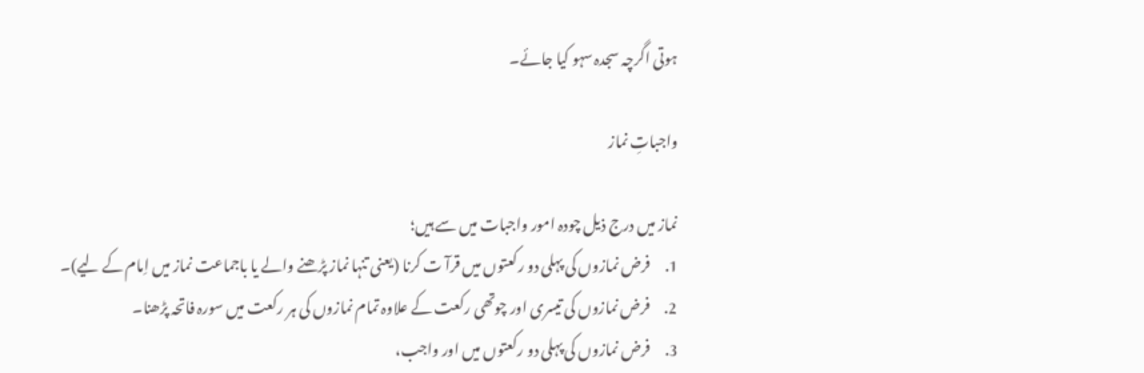ہوتی اگرچہ سجدہ سہو کیا جائے۔

واجباتِ نماز

نماز میں درج ذیل چودہ امور واجبات میں سے ہیں؛
1.     فرض نمازوں کی پہلی دو رکعتوں میں قرآ ت کرنا (یعنی تنہا نماز پڑھنے والے یا باجماعت نماز میں اِمام کے لیے)۔
2.     فرض نمازوں کی تیسری اور چوتھی رکعت کے علاوہ تمام نمازوں کی ہر رکعت میں سورہ فاتحہ پڑھنا۔
3.     فرض نمازوں کی پہلی دو رکعتوں میں اور واجب،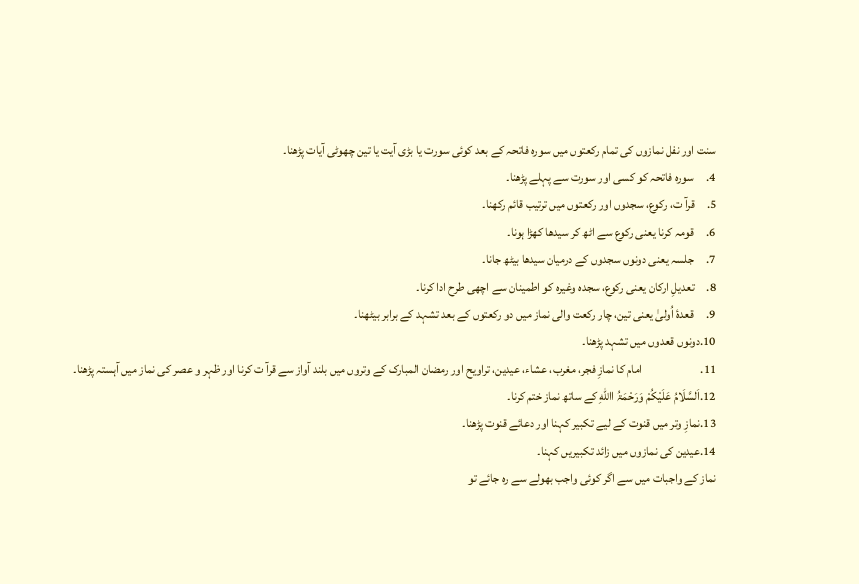سنت اور نفل نمازوں کی تمام رکعتوں میں سورہ فاتحہ کے بعد کوئی سورت یا بڑی آیت یا تین چھوٹی آیات پڑھنا۔
4.     سورہ فاتحہ کو کسی اور سورت سے پہلے پڑھنا۔
5.     قرآ ت، رکوع، سجدوں اور رکعتوں میں ترتیب قائم رکھنا۔
6.     قومہ کرنا یعنی رکوع سے اٹھ کر سیدھا کھڑا ہونا۔
7.     جلسہ یعنی دونوں سجدوں کے درمیان سیدھا بیٹھ جانا۔
8.     تعدیلِ ارکان یعنی رکوع، سجدہ وغیرہ کو اطمینان سے اچھی طرح ادا کرنا۔
9.     قعدۂ اُولیٰ یعنی تین، چار رکعت والی نماز میں دو رکعتوں کے بعد تشہد کے برابر بیٹھنا۔
10.دونوں قعدوں میں تشہد پڑھنا۔
11.                        امام کا نمازِ فجر، مغرب، عشاء، عیدین، تراویح اور رمضان المبارک کے وتروں میں بلند آواز سے قرآ ت کرنا اور ظہر و عصر کی نماز میں آہستہ پڑھنا۔
12.اَلسَّلَامُ عَلَيْکُمْ وَرَحْمَۃُ االلهِ کے ساتھ نماز ختم کرنا۔
13.نمازِ وتر میں قنوت کے لیے تکبیر کہنا اور دعائے قنوت پڑھنا۔
14.عیدین کی نمازوں میں زائد تکبیریں کہنا۔
نماز کے واجبات میں سے اگر کوئی واجب بھولے سے رہ جائے تو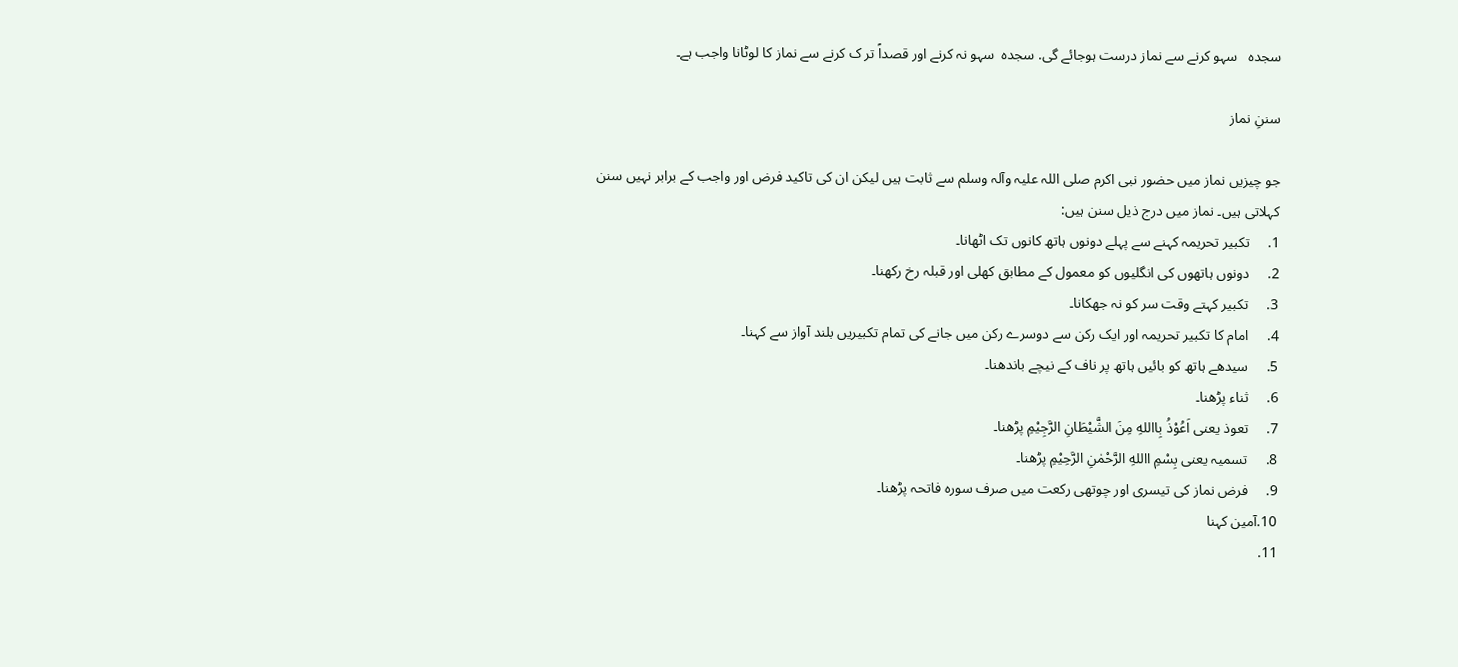سجدہ   سہو کرنے سے نماز درست ہوجائے گی. سجدہ  سہو نہ کرنے اور قصداً تر ک کرنے سے نماز کا لوٹانا واجب ہے۔

سننِ نماز

جو چیزیں نماز میں حضور نبی اکرم صلی اللہ علیہ وآلہ وسلم سے ثابت ہیں لیکن ان کی تاکید فرض اور واجب کے برابر نہیں سنن کہلاتی ہیں۔ نماز میں درج ذیل سنن ہیں:
1.     تکبیر تحریمہ کہنے سے پہلے دونوں ہاتھ کانوں تک اٹھانا۔
2.     دونوں ہاتھوں کی انگلیوں کو معمول کے مطابق کھلی اور قبلہ رخ رکھنا۔
3.     تکبیر کہتے وقت سر کو نہ جھکانا۔
4.     امام کا تکبیر تحریمہ اور ایک رکن سے دوسرے رکن میں جانے کی تمام تکبیریں بلند آواز سے کہنا۔
5.     سیدھے ہاتھ کو بائیں ہاتھ پر ناف کے نیچے باندھنا۔
6.     ثناء پڑھنا۔
7.     تعوذ یعنی اَعُوْذُ بِااللهِ مِنَ الشَّيْطَانِ الرَّجِيْمِ پڑھنا۔
8.     تسمیہ یعنی بِسْمِ االلهِ الرَّحْمٰنِ الرَّحِيْمِ پڑھنا۔
9.     فرض نماز کی تیسری اور چوتھی رکعت میں صرف سورہ فاتحہ پڑھنا۔
10.آمین کہنا
11.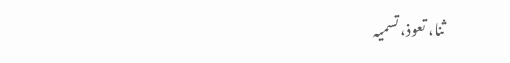ثنا، تعوذ، تسمیہ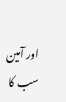اور آمین سب کا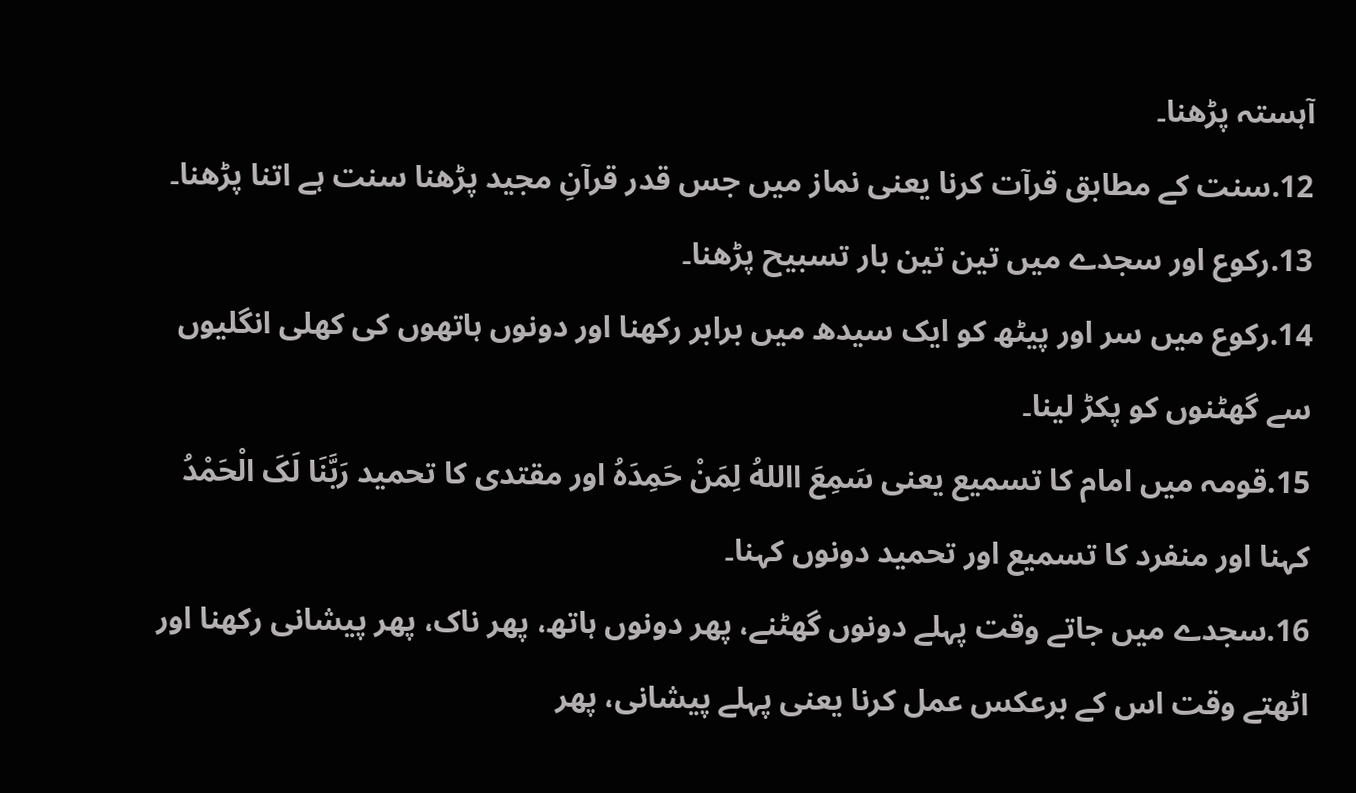آہستہ پڑھنا۔
12.سنت کے مطابق قرآت کرنا یعنی نماز میں جس قدر قرآنِ مجید پڑھنا سنت ہے اتنا پڑھنا۔
13.رکوع اور سجدے میں تین تین بار تسبیح پڑھنا۔
14.رکوع میں سر اور پیٹھ کو ایک سیدھ میں برابر رکھنا اور دونوں ہاتھوں کی کھلی انگلیوں سے گھٹنوں کو پکڑ لینا۔
15.قومہ میں امام کا تسمیع یعنی سَمِعَ االلهُ لِمَنْ حَمِدَہُ اور مقتدی کا تحمید رَبَّنَا لَکَ الْحَمْدُ کہنا اور منفرد کا تسمیع اور تحمید دونوں کہنا۔
16.سجدے میں جاتے وقت پہلے دونوں گھٹنے، پھر دونوں ہاتھ، پھر ناک، پھر پیشانی رکھنا اور اٹھتے وقت اس کے برعکس عمل کرنا یعنی پہلے پیشانی، پھر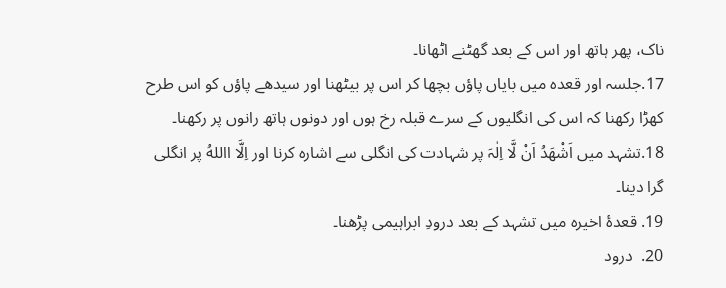ناک، پھر ہاتھ اور اس کے بعد گھٹنے اٹھانا۔
17.جلسہ اور قعدہ میں بایاں پاؤں بچھا کر اس پر بیٹھنا اور سیدھے پاؤں کو اس طرح کھڑا رکھنا کہ اس کی انگلیوں کے سرے قبلہ رخ ہوں اور دونوں ہاتھ رانوں پر رکھنا۔
18.تشہد میں اَشْھَدُ اَنْ لَّا اِلٰہَ پر شہادت کی انگلی سے اشارہ کرنا اور اِلَّا االلهُ پر انگلی گرا دینا۔
19. قعدۂ اخیرہ میں تشہد کے بعد درودِ ابراہیمی پڑھنا۔
20.  درود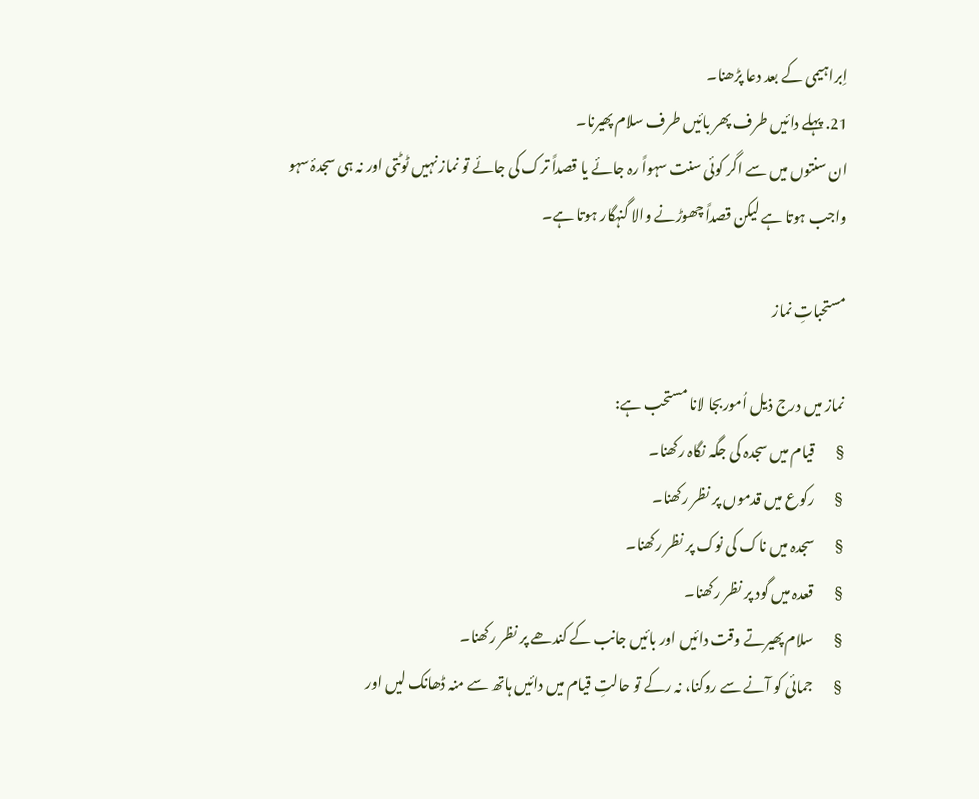اِبراہیمی کے بعد دعا پڑھنا۔
21. پہلے دائیں طرف پھر بائیں طرف سلام پھیرنا۔
ان سنتوں میں سے اگر کوئی سنت سہواً رہ جائے یا قصداً ترک کی جائے تو نماز نہیں ٹوٹتی اور نہ ہی سجدۂ سہو واجب ہوتا ہے لیکن قصداً چھوڑنے والا گنہگار ہوتا ہے۔

مستحباتِ نماز

نماز میں درج ذیل اُموربجا لانا مستحب ہے:
§       قیام میں سجدہ کی جگہ نگاہ رکھنا۔
§       رکوع میں قدموں پر نظر رکھنا۔
§       سجدہ میں ناک کی نوک پر نظر رکھنا۔
§       قعدہ میں گود پر نظر رکھنا۔
§       سلام پھیرتے وقت دائیں اور بائیں جانب کے کندھے پر نظر رکھنا۔
§       جمائی کو آنے سے روکنا، نہ رکے تو حالتِ قیام میں دائیں ہاتھ سے منہ ڈھانک لیں اور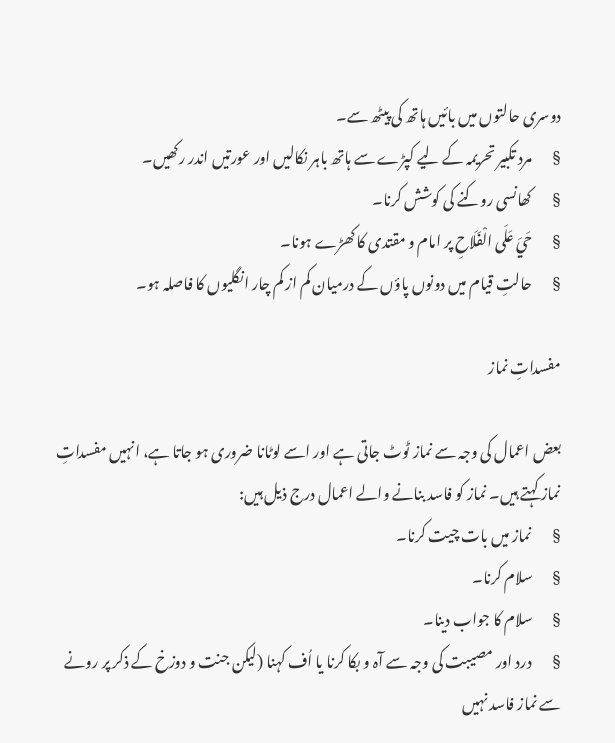دوسری حالتوں میں بائیں ہاتھ کی پیٹھ سے۔
§       مرد تکبیر تحریمہ کے لیے کپڑے سے ہاتھ باہر نکالیں اور عورتیں اندر رکھیں۔
§       کھانسی روکنے کی کوشش کرنا۔
§       حَيَ عَلَی الْفَلَاحِ پر امام و مقتدی کا کھڑے ہونا۔
§       حالتِ قیام میں دونوں پاؤں کے درمیان کم از کم چار انگلیوں کا فاصلہ ہو۔

مفسداتِ نماز

بعض اعمال کی وجہ سے نماز ٹوٹ جاتی ہے اور اسے لوٹانا ضروری ہو جاتا ہے، انہیں مفسداتِ نماز کہتے ہیں۔ نماز کو فاسد بنانے والے اعمال درج ذیل ہیں:
§       نماز میں بات چیت کرنا۔
§       سلام کرنا۔
§       سلام کا جواب دینا۔
§       درد اور مصیبت کی وجہ سے آہ و بکا کرنا یا اُف کہنا (لیکن جنت و دوزخ کے ذکر پر رونے سے نماز فاسد نہیں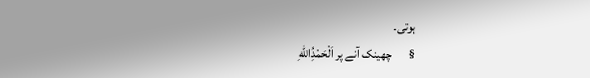ہوتی۔
§       چھینک آنے پر اَلْحَمْدُِاللهِ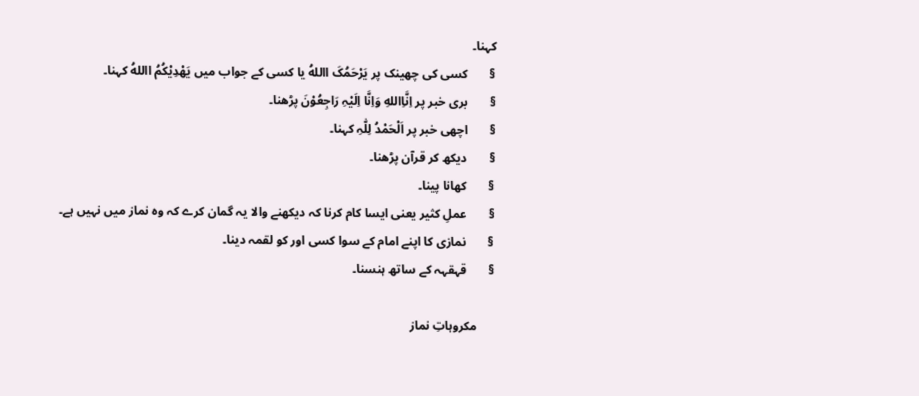کہنا۔
§       کسی کی چھینک پر يَرْحَمُکَ االلهُ یا کسی کے جواب میں يَھْدِيْکُمُ االلهُ کہنا۔
§       بری خبر پر اِنَّاِاللهِ وَاِنَّا اِلَيْہِ رَاجِعُوْنَ پڑھنا۔
§       اچھی خبر پر اَلْحَمْدُ لِلّٰہِ کہنا۔
§       دیکھ کر قرآن پڑھنا۔
§       کھانا پینا۔
§       عملِ کثیر یعنی ایسا کام کرنا کہ دیکھنے والا یہ گمان کرے کہ وہ نماز میں نہیں ہے۔
§       نمازی کا اپنے امام کے سوا کسی اور کو لقمہ دینا۔
§       قہقہہ کے ساتھ ہنسنا۔

     مکروہاتِ نماز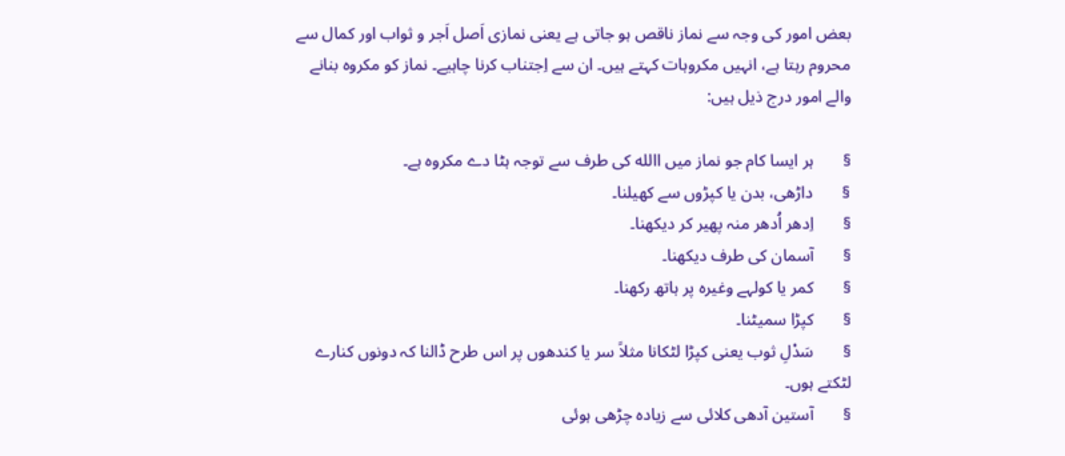بعض امور کی وجہ سے نماز ناقص ہو جاتی ہے یعنی نمازی اَصل اَجر و ثواب اور کمال سے محروم رہتا ہے، انہیں مکروہات کہتے ہیں۔ ان سے اِجتناب کرنا چاہیے۔ نماز کو مکروہ بنانے والے امور درج ذیل ہیں:

§       ہر ایسا کام جو نماز میں االله کی طرف سے توجہ ہٹا دے مکروہ ہے۔
§       داڑھی، بدن یا کپڑوں سے کھیلنا۔
§       اِدھر اُدھر منہ پھیر کر دیکھنا۔
§       آسمان کی طرف دیکھنا۔
§       کمر یا کولہے وغیرہ پر ہاتھ رکھنا۔
§       کپڑا سمیٹنا۔
§       سَدْلِ ثوب یعنی کپڑا لٹکانا مثلاً سر یا کندھوں پر اس طرح ڈالنا کہ دونوں کنارے لٹکتے ہوں۔
§       آستین آدھی کلائی سے زیادہ چڑھی ہوئی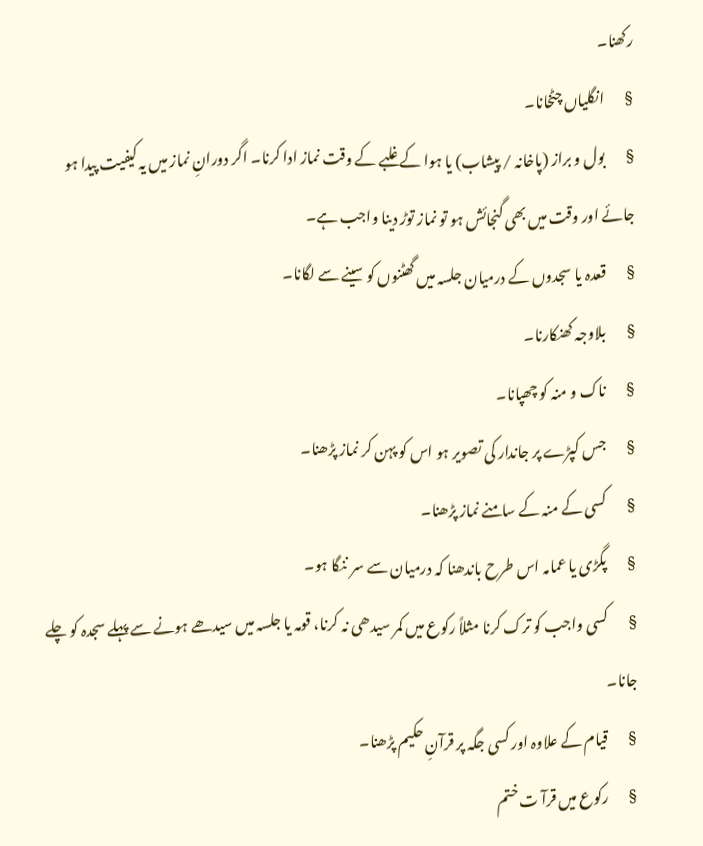رکھنا۔
§       انگلیاں چٹخانا۔
§       بول و براز (پاخانہ / پیشاب) یا ہوا کے غلبے کے وقت نماز ادا کرنا۔ اگر دورانِ نماز میں یہ کیفیت پیدا ہو جائے اور وقت میں بھی گنجائش ہو تو نماز توڑ دینا واجب ہے۔
§       قعدہ یا سجدوں کے درمیان جلسہ میں گھٹنوں کو سینے سے لگانا۔
§       بلاوجہ کھنکارنا۔
§       ناک و منہ کو چھپانا۔
§       جس کپڑے پر جاندار کی تصویر ہو اس کو پہن کر نماز پڑھنا۔
§       کسی کے منہ کے سامنے نماز پڑھنا۔
§       پگڑی یا عمامہ اس طرح باندھنا کہ درمیان سے سر ننگا ہو۔
§       کسی واجب کو ترک کرنا مثلاً رکوع میں کمر سیدھی نہ کرنا، قومہ یا جلسہ میں سیدھے ہونے سے پہلے سجدہ کو چلے جانا۔
§       قیام کے علاوہ اور کسی جگہ پر قرآنِ حکیم پڑھنا۔
§       رکوع میں قرآ ت ختم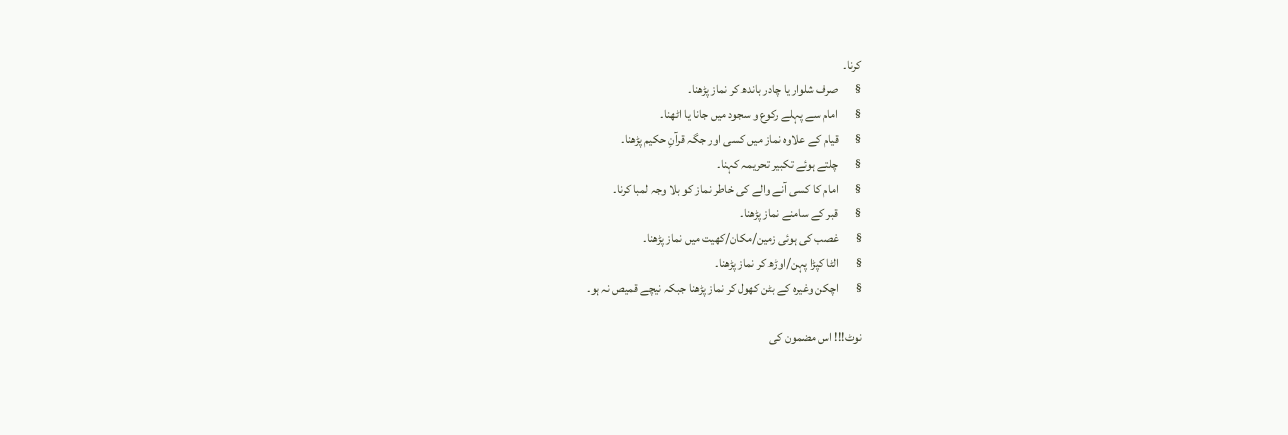کرنا۔
§       صرف شلوار یا چادر باندھ کر نماز پڑھنا۔
§       امام سے پہلے رکوع و سجود میں جانا یا اٹھنا۔
§       قیام کے علاوہ نماز میں کسی اور جگہ قرآنِ حکیم پڑھنا۔
§       چلتے ہوئے تکبیر تحریمہ کہنا۔
§       امام کا کسی آنے والے کی خاطر نماز کو بلا وجہ لمبا کرنا۔
§       قبر کے سامنے نماز پڑھنا۔
§       غصب کی ہوئی زمین/مکان/کھیت میں نماز پڑھنا۔
§       الٹا کپڑا پہن/اوڑھ کر نماز پڑھنا۔
§       اچکن وغیرہ کے بٹن کھول کر نماز پڑھنا جبکہ نیچے قمیص نہ ہو۔

نوٹ!!! اس مضمون کی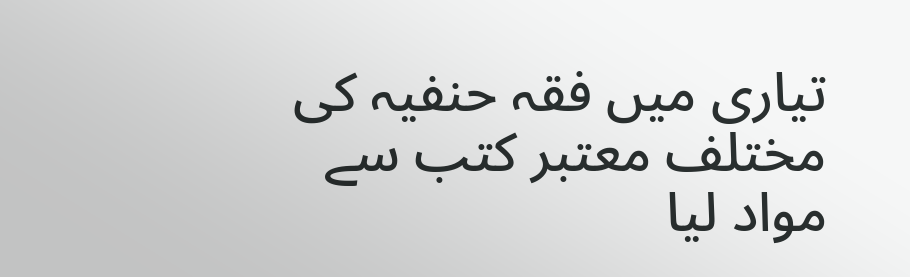تیاری میں فقہ حنفیہ کی مختلف معتبر کتب سے مواد لیا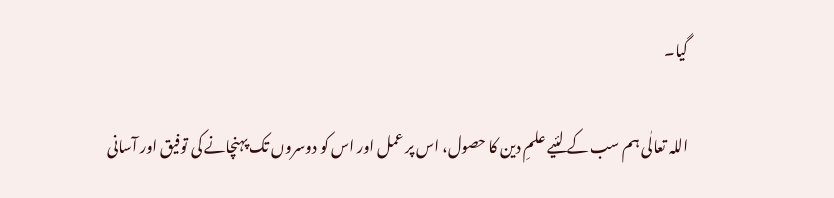گیا۔

اللہ تعالٰی ہم سب کے لئیے علمِ دین کا حصول، اس پر عمل اور اس کو دوسروں تک پہنچانے کی توفیق اور آسانی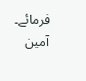فرمائے۔ آمین